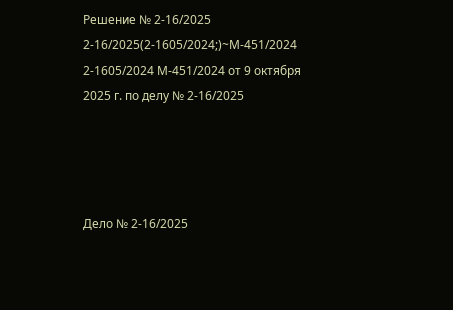Решение № 2-16/2025 2-16/2025(2-1605/2024;)~М-451/2024 2-1605/2024 М-451/2024 от 9 октября 2025 г. по делу № 2-16/2025




Дело № 2-16/2025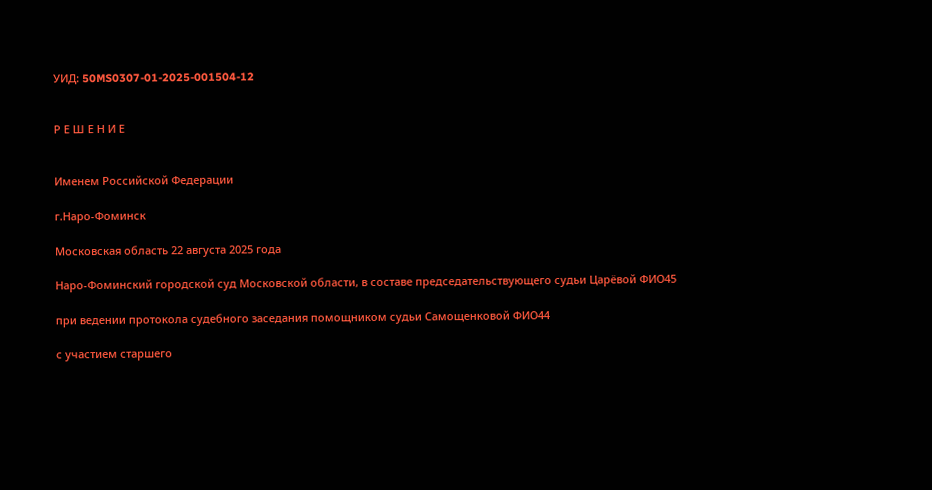УИД: 50MS0307-01-2025-001504-12


Р Е Ш Е Н И Е


Именем Российской Федерации

г.Наро-Фоминск

Московская область 22 августа 2025 года

Наро-Фоминский городской суд Московской области, в составе председательствующего судьи Царёвой ФИО45

при ведении протокола судебного заседания помощником судьи Самощенковой ФИО44

с участием старшего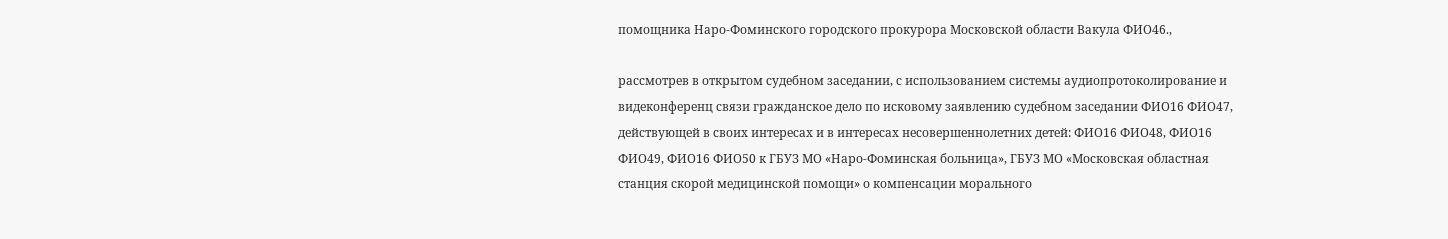помощника Наро-Фоминского городского прокурора Московской области Вакула ФИО46.,

рассмотрев в открытом судебном заседании, с использованием системы аудиопротоколирование и видеконференц связи гражданское дело по исковому заявлению судебном заседании ФИО16 ФИО47, действующей в своих интересах и в интересах несовершеннолетних детей: ФИО16 ФИО48, ФИО16 ФИО49, ФИО16 ФИО50 к ГБУЗ МО «Наро-Фоминская больница», ГБУЗ МО «Московская областная станция скорой медицинской помощи» о компенсации морального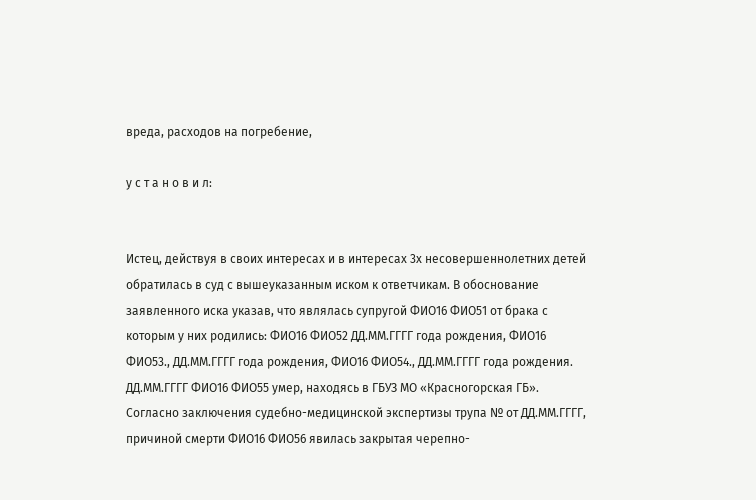вреда, расходов на погребение,

у с т а н о в и л:


Истец, действуя в своих интересах и в интересах 3х несовершеннолетних детей обратилась в суд с вышеуказанным иском к ответчикам. В обоснование заявленного иска указав, что являлась супругой ФИО16 ФИО51 от брака с которым у них родились: ФИО16 ФИО52 ДД.ММ.ГГГГ года рождения, ФИО16 ФИО53., ДД.ММ.ГГГГ года рождения, ФИО16 ФИО54., ДД.ММ.ГГГГ года рождения. ДД.ММ.ГГГГ ФИО16 ФИО55 умер, находясь в ГБУЗ МО «Красногорская ГБ». Согласно заключения судебно-медицинской экспертизы трупа № от ДД.ММ.ГГГГ, причиной смерти ФИО16 ФИО56 явилась закрытая черепно-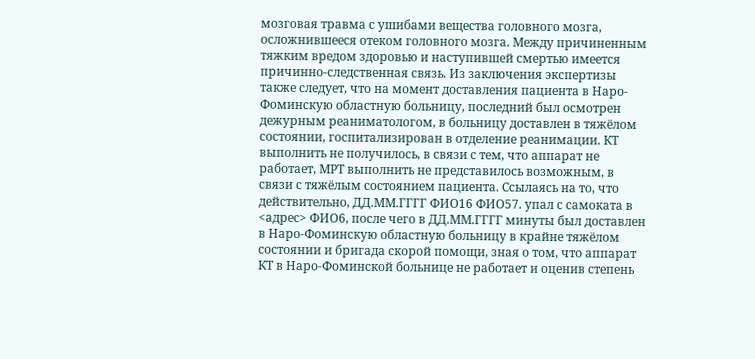мозговая травма с ушибами вещества головного мозга, осложнившееся отеком головного мозга. Между причиненным тяжким вредом здоровью и наступившей смертью имеется причинно-следственная связь. Из заключения экспертизы также следует, что на момент доставления пациента в Наро-Фоминскую областную больницу, последний был осмотрен дежурным реаниматологом, в больницу доставлен в тяжёлом состоянии, госпитализирован в отделение реанимации. КТ выполнить не получилось, в связи с тем, что аппарат не работает, МРТ выполнить не представилось возможным, в связи с тяжёлым состоянием пациента. Ссылаясь на то, что действительно, ДД.ММ.ГГГГ ФИО16 ФИО57. упал с самоката в <адрес> ФИО6, после чего в ДД.ММ.ГГГГ минуты был доставлен в Наро-Фоминскую областную больницу в крайне тяжёлом состоянии и бригада скорой помощи, зная о том, что аппарат КТ в Наро-Фоминской больнице не работает и оценив степень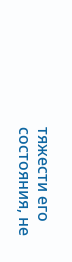тяжести его состояния, не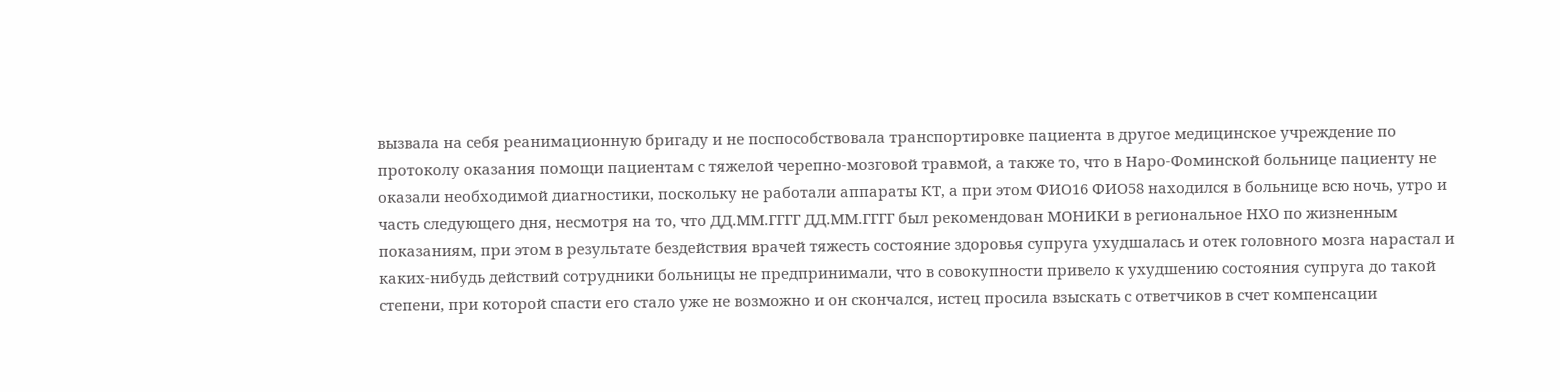вызвала на себя реанимационную бригаду и не поспособствовала транспортировке пациента в другое медицинское учреждение по протоколу оказания помощи пациентам с тяжелой черепно-мозговой травмой, а также то, что в Наро-Фоминской больнице пациенту не оказали необходимой диагностики, поскольку не работали аппараты КТ, а при этом ФИО16 ФИО58 находился в больнице всю ночь, утро и часть следующего дня, несмотря на то, что ДД.ММ.ГГГГ ДД.ММ.ГГГГ был рекомендован МОНИКИ в региональное НХО по жизненным показаниям, при этом в результате бездействия врачей тяжесть состояние здоровья супруга ухудшалась и отек головного мозга нарастал и каких-нибудь действий сотрудники больницы не предпринимали, что в совокупности привело к ухудшению состояния супруга до такой степени, при которой спасти его стало уже не возможно и он скончался, истец просила взыскать с ответчиков в счет компенсации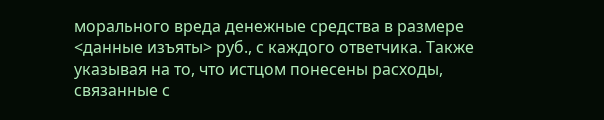морального вреда денежные средства в размере <данные изъяты> руб., с каждого ответчика. Также указывая на то, что истцом понесены расходы, связанные с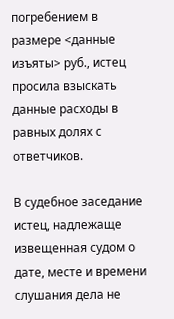погребением в размере <данные изъяты> руб., истец просила взыскать данные расходы в равных долях с ответчиков.

В судебное заседание истец, надлежаще извещенная судом о дате, месте и времени слушания дела не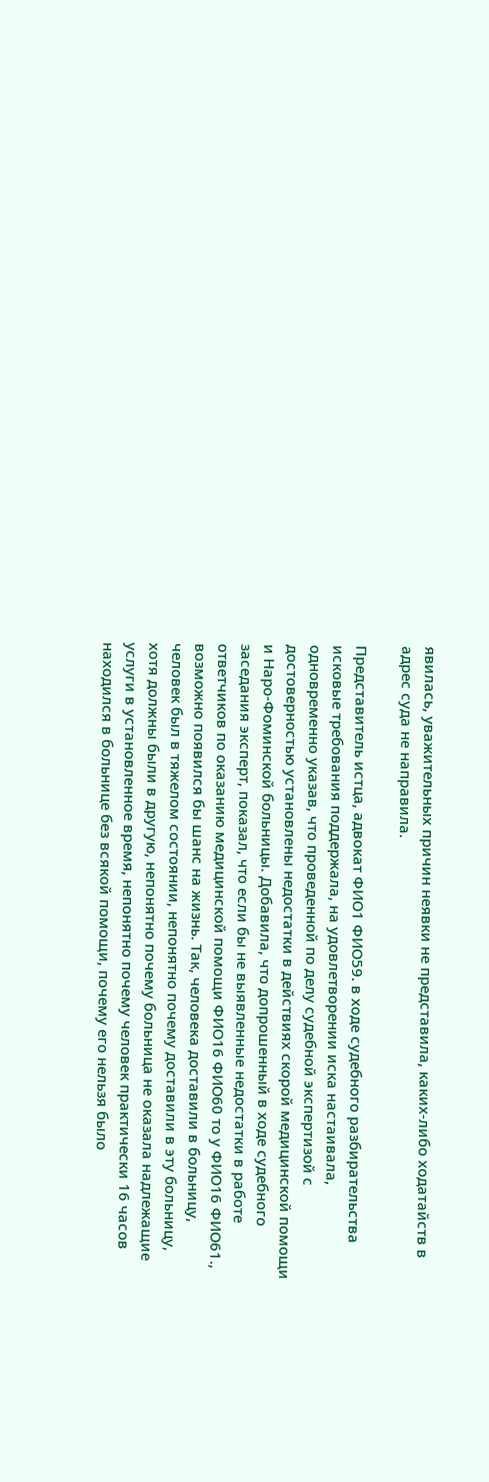явилась, уважительных причин неявки не представила, каких-либо ходатайств в адрес суда не направила.

Представитель истца, адвокат ФИО1 ФИО59. в ходе судебного разбирательства исковые требования поддержала, на удовлетворении иска настаивала, одновременно указав, что проведенной по делу судебной экспертизой с достоверностью установлены недостатки в действиях скорой медицинской помощи и Наро-Фоминской больницы. Добавила, что допрошенный в ходе судебного заседания эксперт, показал, что если бы не выявленные недостатки в работе ответчиков по оказанию медицинской помощи ФИО16 ФИО60 то у ФИО16 ФИО61., возможно появился бы шанс на жизнь. Так, человека доставили в больницу, человек был в тяжелом состоянии, непонятно почему доставили в эту больницу, хотя должны были в другую, непонятно почему больница не оказала надлежащие услуги в установленное время, непонятно почему человек практически 16 часов находился в больнице без всякой помощи, почему его нельзя было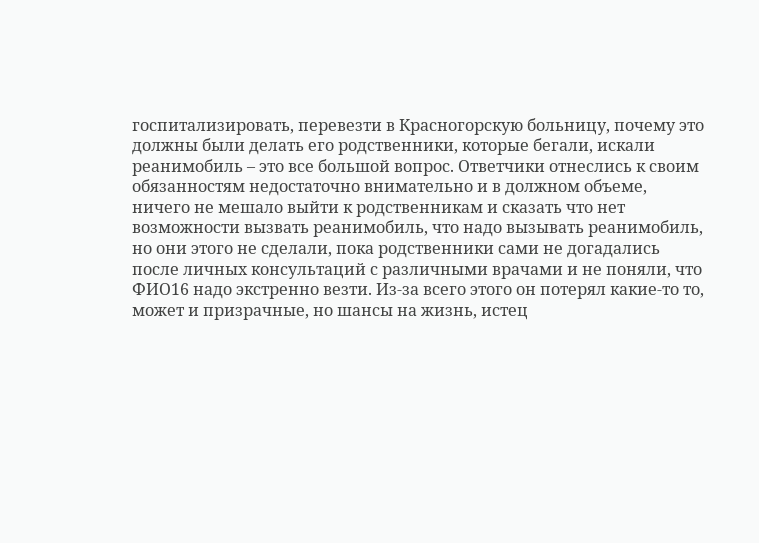госпитализировать, перевезти в Красногорскую больницу, почему это должны были делать его родственники, которые бегали, искали реанимобиль – это все большой вопрос. Ответчики отнеслись к своим обязанностям недостаточно внимательно и в должном объеме, ничего не мешало выйти к родственникам и сказать что нет возможности вызвать реанимобиль, что надо вызывать реанимобиль, но они этого не сделали, пока родственники сами не догадались после личных консультаций с различными врачами и не поняли, что ФИО16 надо экстренно везти. Из-за всего этого он потерял какие-то то, может и призрачные, но шансы на жизнь, истец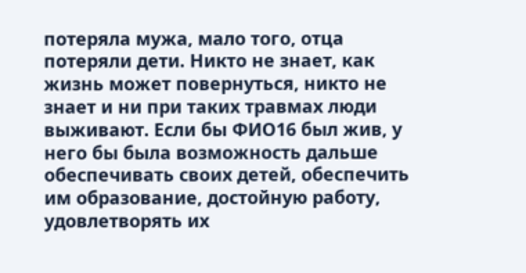потеряла мужа, мало того, отца потеряли дети. Никто не знает, как жизнь может повернуться, никто не знает и ни при таких травмах люди выживают. Если бы ФИО16 был жив, у него бы была возможность дальше обеспечивать своих детей, обеспечить им образование, достойную работу, удовлетворять их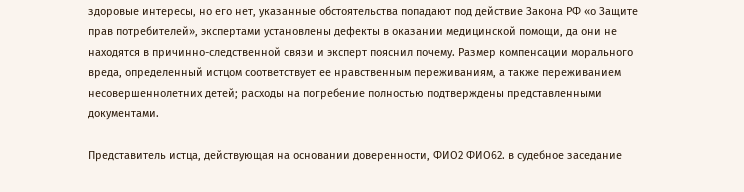здоровые интересы, но его нет, указанные обстоятельства попадают под действие Закона РФ «о Защите прав потребителей», экспертами установлены дефекты в оказании медицинской помощи, да они не находятся в причинно-следственной связи и эксперт пояснил почему. Размер компенсации морального вреда, определенный истцом соответствует ее нравственным переживаниям, а также переживанием несовершеннолетних детей; расходы на погребение полностью подтверждены представленными документами.

Представитель истца, действующая на основании доверенности, ФИО2 ФИО62. в судебное заседание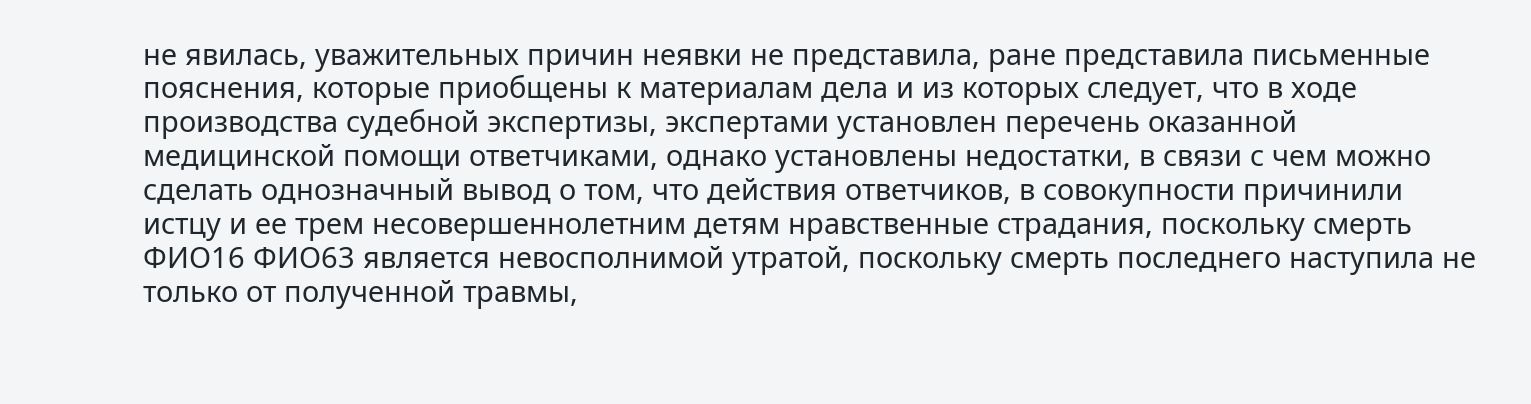не явилась, уважительных причин неявки не представила, ране представила письменные пояснения, которые приобщены к материалам дела и из которых следует, что в ходе производства судебной экспертизы, экспертами установлен перечень оказанной медицинской помощи ответчиками, однако установлены недостатки, в связи с чем можно сделать однозначный вывод о том, что действия ответчиков, в совокупности причинили истцу и ее трем несовершеннолетним детям нравственные страдания, поскольку смерть ФИО16 ФИО63 является невосполнимой утратой, поскольку смерть последнего наступила не только от полученной травмы,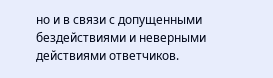но и в связи с допущенными бездействиями и неверными действиями ответчиков.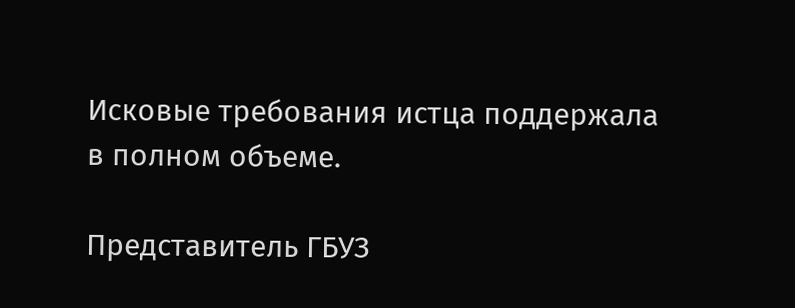Исковые требования истца поддержала в полном объеме.

Представитель ГБУЗ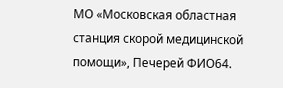МО «Московская областная станция скорой медицинской помощи», Печерей ФИО64.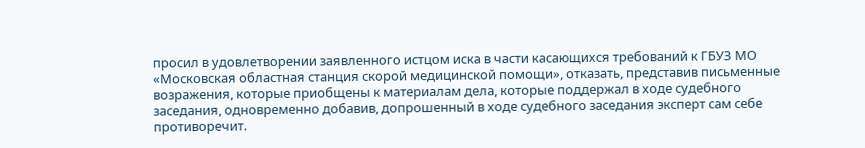просил в удовлетворении заявленного истцом иска в части касающихся требований к ГБУЗ МО «Московская областная станция скорой медицинской помощи», отказать, представив письменные возражения, которые приобщены к материалам дела, которые поддержал в ходе судебного заседания, одновременно добавив, допрошенный в ходе судебного заседания эксперт сам себе противоречит.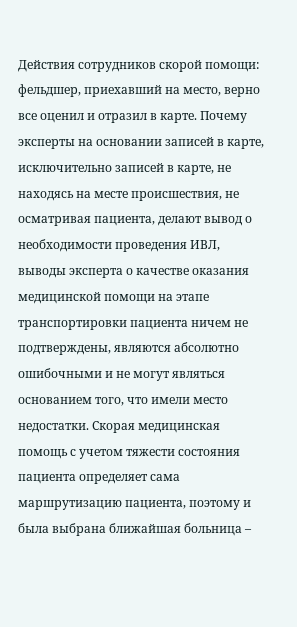Действия сотрудников скорой помощи: фельдшер, приехавший на место, верно все оценил и отразил в карте. Почему эксперты на основании записей в карте, исключительно записей в карте, не находясь на месте происшествия, не осматривая пациента, делают вывод о необходимости проведения ИВЛ, выводы эксперта о качестве оказания медицинской помощи на этапе транспортировки пациента ничем не подтверждены, являются абсолютно ошибочными и не могут являться основанием того, что имели место недостатки. Скорая медицинская помощь с учетом тяжести состояния пациента определяет сама маршрутизацию пациента, поэтому и была выбрана ближайшая больница –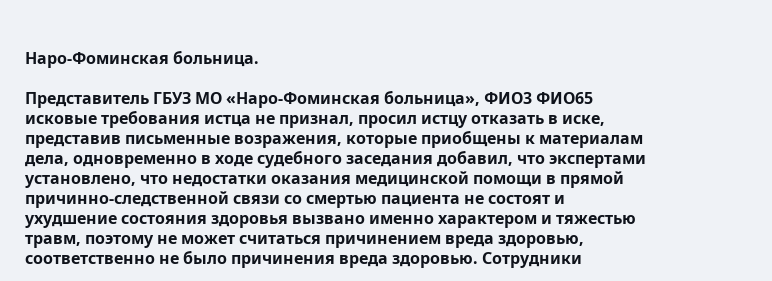Наро-Фоминская больница.

Представитель ГБУЗ МО «Наро-Фоминская больница», ФИО3 ФИО65 исковые требования истца не признал, просил истцу отказать в иске, представив письменные возражения, которые приобщены к материалам дела, одновременно в ходе судебного заседания добавил, что экспертами установлено, что недостатки оказания медицинской помощи в прямой причинно-следственной связи со смертью пациента не состоят и ухудшение состояния здоровья вызвано именно характером и тяжестью травм, поэтому не может считаться причинением вреда здоровью, соответственно не было причинения вреда здоровью. Сотрудники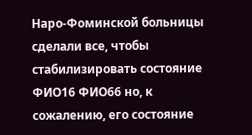Наро-Фоминской больницы сделали все, чтобы стабилизировать состояние ФИО16 ФИО66 но, к сожалению, его состояние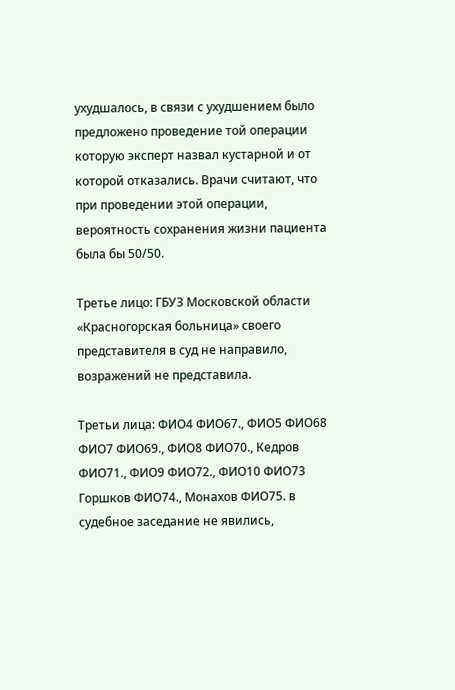ухудшалось, в связи с ухудшением было предложено проведение той операции которую эксперт назвал кустарной и от которой отказались. Врачи считают, что при проведении этой операции, вероятность сохранения жизни пациента была бы 50/50.

Третье лицо: ГБУЗ Московской области «Красногорская больница» своего представителя в суд не направило, возражений не представила.

Третьи лица: ФИО4 ФИО67., ФИО5 ФИО68 ФИО7 ФИО69., ФИО8 ФИО70., Кедров ФИО71., ФИО9 ФИО72., ФИО10 ФИО73 Горшков ФИО74., Монахов ФИО75. в судебное заседание не явились,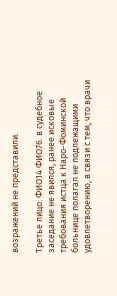возражений не представили.

Третье лицо: ФИО14 ФИО76. в судебное заседание не явился, ранее исковые требования истца к Наро-Фоминской больнице полагал не подлежащими удовлетворению, в связи с тем, что врачи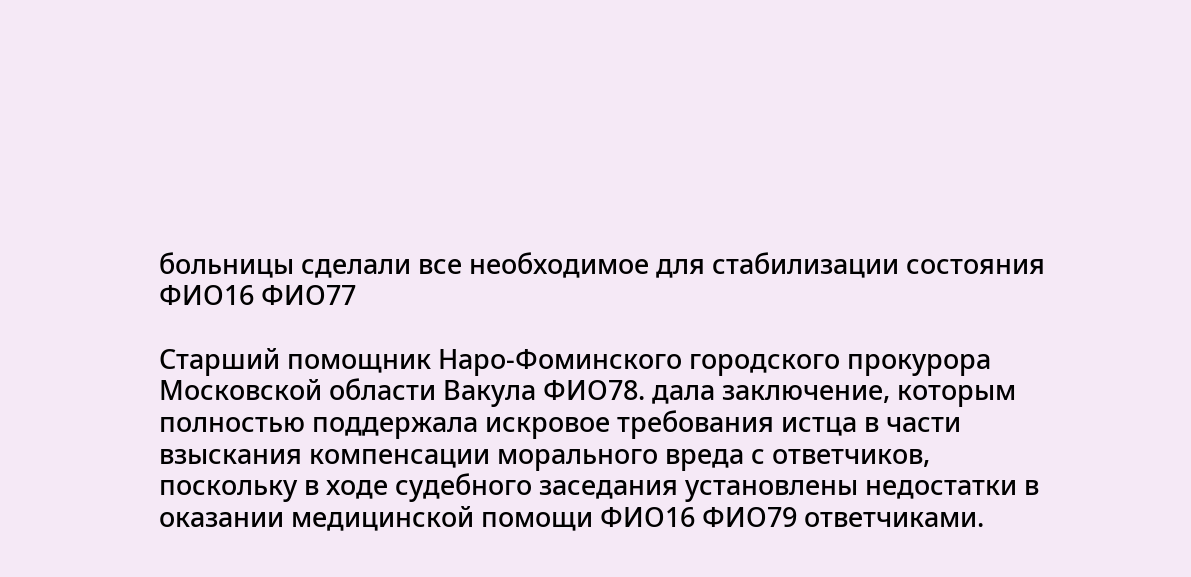больницы сделали все необходимое для стабилизации состояния ФИО16 ФИО77

Старший помощник Наро-Фоминского городского прокурора Московской области Вакула ФИО78. дала заключение, которым полностью поддержала искровое требования истца в части взыскания компенсации морального вреда с ответчиков, поскольку в ходе судебного заседания установлены недостатки в оказании медицинской помощи ФИО16 ФИО79 ответчиками.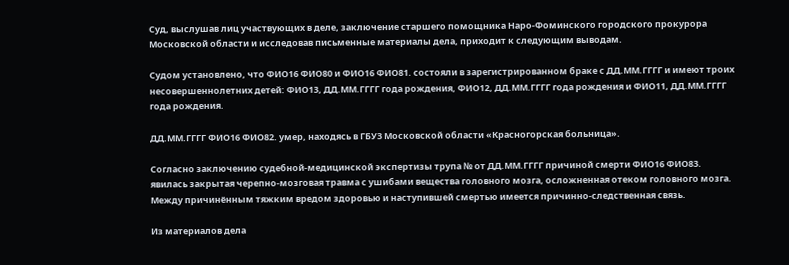Суд, выслушав лиц участвующих в деле, заключение старшего помощника Наро-Фоминского городского прокурора Московской области и исследовав письменные материалы дела, приходит к следующим выводам.

Судом установлено, что ФИО16 ФИО80 и ФИО16 ФИО81. состояли в зарегистрированном браке с ДД.ММ.ГГГГ и имеют троих несовершеннолетних детей: ФИО13, ДД.ММ.ГГГГ года рождения, ФИО12, ДД.ММ.ГГГГ года рождения и ФИО11, ДД.ММ.ГГГГ года рождения.

ДД.ММ.ГГГГ ФИО16 ФИО82. умер, находясь в ГБУЗ Московской области «Красногорская больница».

Согласно заключению судебной-медицинской экспертизы трупа № от ДД.ММ.ГГГГ причиной смерти ФИО16 ФИО83. явилась закрытая черепно-мозговая травма с ушибами вещества головного мозга, осложненная отеком головного мозга. Между причинённым тяжким вредом здоровью и наступившей смертью имеется причинно-следственная связь.

Из материалов дела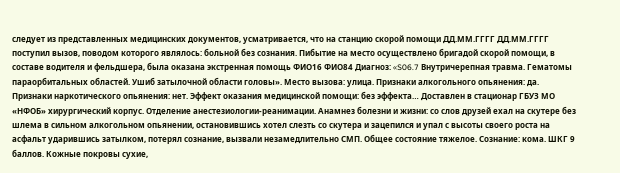следует из представленных медицинских документов, усматривается, что на станцию скорой помощи ДД.ММ.ГГГГ ДД.ММ.ГГГГ поступил вызов, поводом которого являлось: больной без сознания. Пибытие на место осуществлено бригадой скорой помощи, в составе водителя и фельдшера, была оказана экстренная помощь ФИО16 ФИО84 Диагноз: «S06.7 Внутричерепная травма. Гематомы параорбитальных областей. Ушиб затылочной области головы». Место вызова: улица. Признаки алкогольного опьянения: да. Признаки наркотического опьянения: нет. Эффект оказания медицинской помощи: без эффекта… Доставлен в стационар ГБУЗ МО «НФОБ» хирургический корпус. Отделение анестезиологии-реанимации. Анамнез болезни и жизни: со слов друзей ехал на скутере без шлема в сильном алкогольном опьянении, остановившись хотел слезть со скутера и зацепился и упал с высоты своего роста на асфальт ударившись затылком, потерял сознание, вызвали незамедлительно СМП. Общее состояние тяжелое. Сознание: кома. ШКГ 9 баллов. Кожные покровы сухие,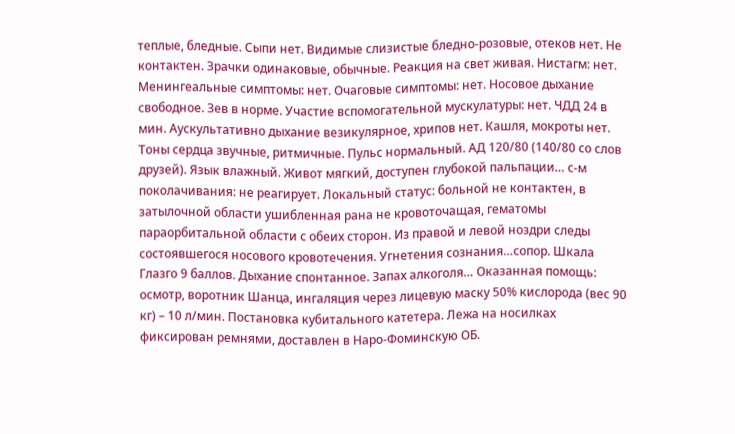теплые, бледные. Сыпи нет. Видимые слизистые бледно-розовые, отеков нет. Не контактен. Зрачки одинаковые, обычные. Реакция на свет живая. Нистагм: нет. Менингеальные симптомы: нет. Очаговые симптомы: нет. Носовое дыхание свободное. Зев в норме. Участие вспомогательной мускулатуры: нет. ЧДД 24 в мин. Аускультативно дыхание везикулярное, хрипов нет. Кашля, мокроты нет. Тоны сердца звучные, ритмичные. Пульс нормальный. АД 120/80 (140/80 со слов друзей). Язык влажный. Живот мягкий, доступен глубокой пальпации… с-м поколачивания: не реагирует. Локальный статус: больной не контактен, в затылочной области ушибленная рана не кровоточащая, гематомы параорбитальной области с обеих сторон. Из правой и левой ноздри следы состоявшегося носового кровотечения. Угнетения сознания…сопор. Шкала Глазго 9 баллов. Дыхание спонтанное. Запах алкоголя… Оказанная помощь: осмотр, воротник Шанца, ингаляция через лицевую маску 50% кислорода (вес 90 кг) – 10 л/мин. Постановка кубитального катетера. Лежа на носилках фиксирован ремнями, доставлен в Наро-Фоминскую ОБ.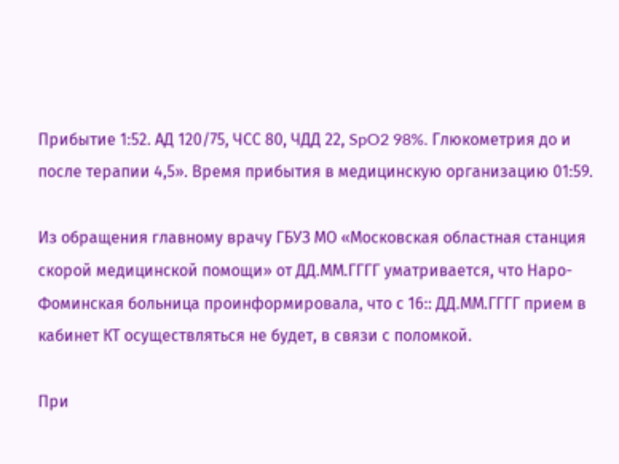Прибытие 1:52. АД 120/75, ЧСС 80, ЧДД 22, SpO2 98%. Глюкометрия до и после терапии 4,5». Время прибытия в медицинскую организацию 01:59.

Из обращения главному врачу ГБУЗ МО «Московская областная станция скорой медицинской помощи» от ДД.ММ.ГГГГ уматривается, что Наро-Фоминская больница проинформировала, что с 16:: ДД.ММ.ГГГГ прием в кабинет КТ осуществляться не будет, в связи с поломкой.

При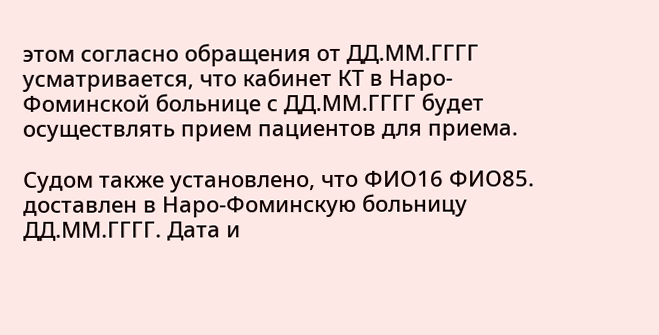этом согласно обращения от ДД.ММ.ГГГГ усматривается, что кабинет КТ в Наро-Фоминской больнице с ДД.ММ.ГГГГ будет осуществлять прием пациентов для приема.

Судом также установлено, что ФИО16 ФИО85. доставлен в Наро-Фоминскую больницу ДД.ММ.ГГГГ. Дата и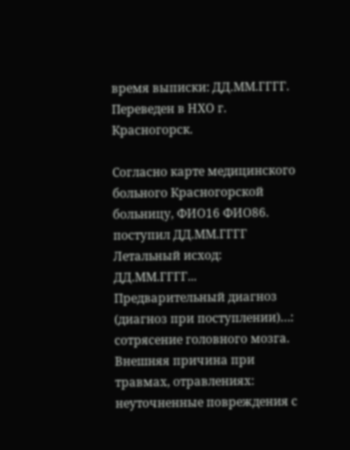время выписки: ДД.ММ.ГГГГ. Переведен в НХО г. Красногорск.

Согласно карте медицинского больного Красногорской больницу, ФИО16 ФИО86. поступил ДД.ММ.ГГГГ Летальный исход: ДД.ММ.ГГГГ... Предварительный диагноз (диагноз при поступлении)…: сотрясение головного мозга. Внешняя причина при травмах, отравлениях: неуточненные повреждения с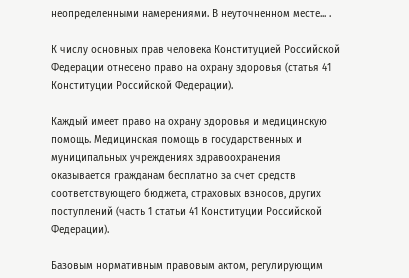неопределенными намерениями. В неуточненном месте... .

К числу основных прав человека Конституцией Российской Федерации отнесено право на охрану здоровья (статья 41 Конституции Российской Федерации).

Каждый имеет право на охрану здоровья и медицинскую помощь. Медицинская помощь в государственных и муниципальных учреждениях здравоохранения оказывается гражданам бесплатно за счет средств соответствующего бюджета, страховых взносов, других поступлений (часть 1 статьи 41 Конституции Российской Федерации).

Базовым нормативным правовым актом, регулирующим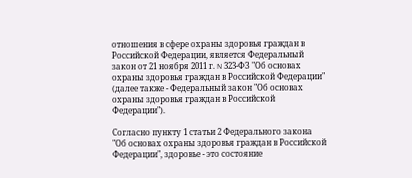отношения в сфере охраны здоровья граждан в Российской Федерации, является Федеральный закон от 21 ноября 2011 г. N 323-ФЗ "Об основах охраны здоровья граждан в Российской Федерации" (далее также - Федеральный закон "Об основах охраны здоровья граждан в Российской Федерации").

Согласно пункту 1 статьи 2 Федерального закона "Об основах охраны здоровья граждан в Российской Федерации", здоровье - это состояние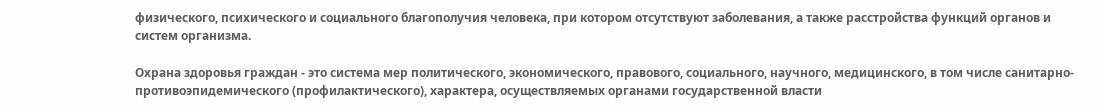физического, психического и социального благополучия человека, при котором отсутствуют заболевания, а также расстройства функций органов и систем организма.

Охрана здоровья граждан - это система мер политического, экономического, правового, социального, научного, медицинского, в том числе санитарно-противоэпидемического (профилактического), характера, осуществляемых органами государственной власти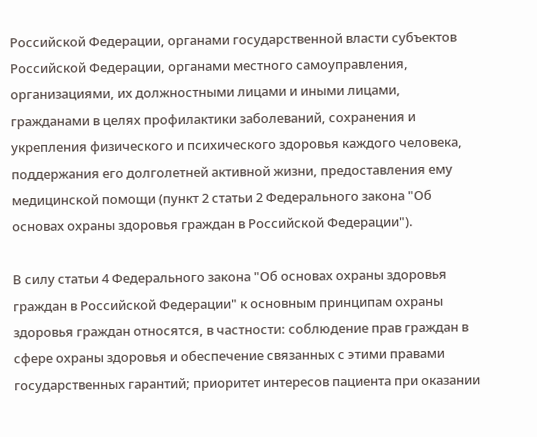Российской Федерации, органами государственной власти субъектов Российской Федерации, органами местного самоуправления, организациями, их должностными лицами и иными лицами, гражданами в целях профилактики заболеваний, сохранения и укрепления физического и психического здоровья каждого человека, поддержания его долголетней активной жизни, предоставления ему медицинской помощи (пункт 2 статьи 2 Федерального закона "Об основах охраны здоровья граждан в Российской Федерации").

В силу статьи 4 Федерального закона "Об основах охраны здоровья граждан в Российской Федерации" к основным принципам охраны здоровья граждан относятся, в частности: соблюдение прав граждан в сфере охраны здоровья и обеспечение связанных с этими правами государственных гарантий; приоритет интересов пациента при оказании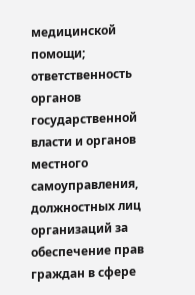медицинской помощи; ответственность органов государственной власти и органов местного самоуправления, должностных лиц организаций за обеспечение прав граждан в сфере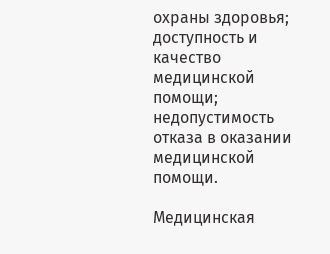охраны здоровья; доступность и качество медицинской помощи; недопустимость отказа в оказании медицинской помощи.

Медицинская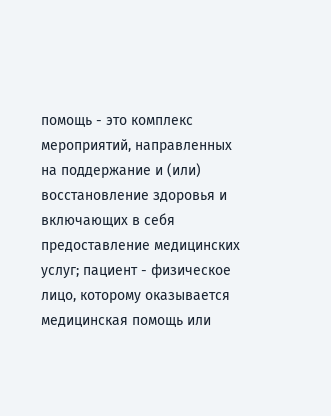помощь - это комплекс мероприятий, направленных на поддержание и (или) восстановление здоровья и включающих в себя предоставление медицинских услуг; пациент - физическое лицо, которому оказывается медицинская помощь или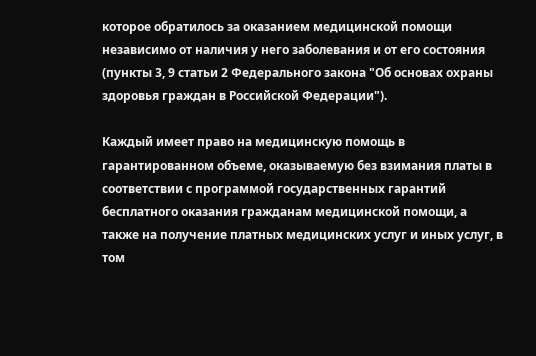которое обратилось за оказанием медицинской помощи независимо от наличия у него заболевания и от его состояния (пункты 3, 9 статьи 2 Федерального закона "Об основах охраны здоровья граждан в Российской Федерации").

Каждый имеет право на медицинскую помощь в гарантированном объеме, оказываемую без взимания платы в соответствии с программой государственных гарантий бесплатного оказания гражданам медицинской помощи, а также на получение платных медицинских услуг и иных услуг, в том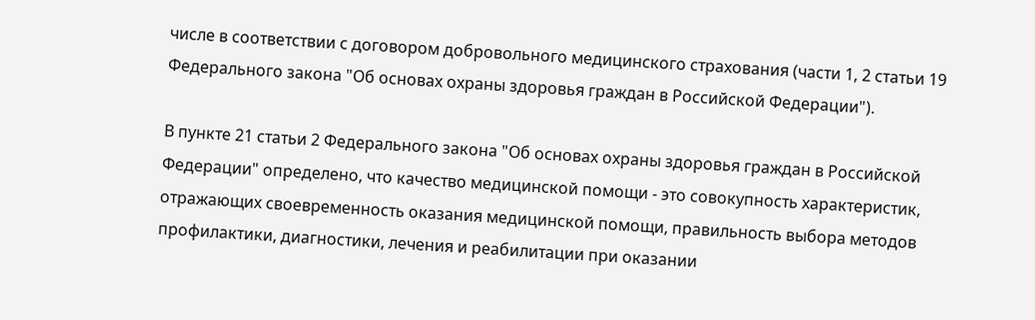числе в соответствии с договором добровольного медицинского страхования (части 1, 2 статьи 19 Федерального закона "Об основах охраны здоровья граждан в Российской Федерации").

В пункте 21 статьи 2 Федерального закона "Об основах охраны здоровья граждан в Российской Федерации" определено, что качество медицинской помощи - это совокупность характеристик, отражающих своевременность оказания медицинской помощи, правильность выбора методов профилактики, диагностики, лечения и реабилитации при оказании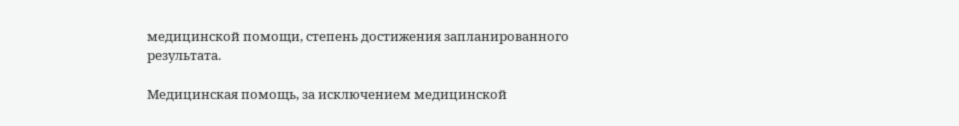медицинской помощи, степень достижения запланированного результата.

Медицинская помощь, за исключением медицинской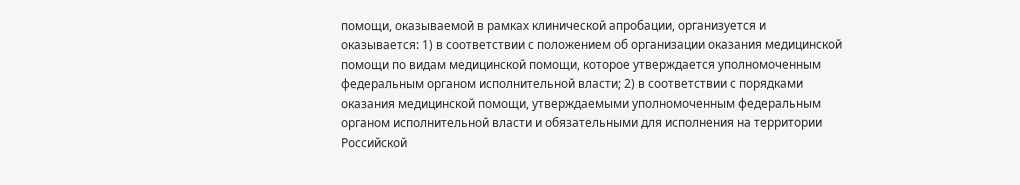помощи, оказываемой в рамках клинической апробации, организуется и оказывается: 1) в соответствии с положением об организации оказания медицинской помощи по видам медицинской помощи, которое утверждается уполномоченным федеральным органом исполнительной власти; 2) в соответствии с порядками оказания медицинской помощи, утверждаемыми уполномоченным федеральным органом исполнительной власти и обязательными для исполнения на территории Российской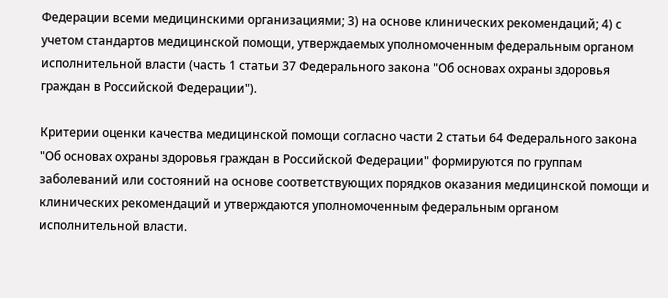Федерации всеми медицинскими организациями; 3) на основе клинических рекомендаций; 4) с учетом стандартов медицинской помощи, утверждаемых уполномоченным федеральным органом исполнительной власти (часть 1 статьи 37 Федерального закона "Об основах охраны здоровья граждан в Российской Федерации").

Критерии оценки качества медицинской помощи согласно части 2 статьи 64 Федерального закона "Об основах охраны здоровья граждан в Российской Федерации" формируются по группам заболеваний или состояний на основе соответствующих порядков оказания медицинской помощи и клинических рекомендаций и утверждаются уполномоченным федеральным органом исполнительной власти.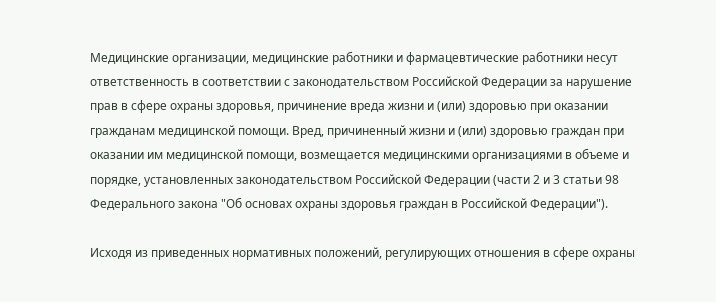Медицинские организации, медицинские работники и фармацевтические работники несут ответственность в соответствии с законодательством Российской Федерации за нарушение прав в сфере охраны здоровья, причинение вреда жизни и (или) здоровью при оказании гражданам медицинской помощи. Вред, причиненный жизни и (или) здоровью граждан при оказании им медицинской помощи, возмещается медицинскими организациями в объеме и порядке, установленных законодательством Российской Федерации (части 2 и 3 статьи 98 Федерального закона "Об основах охраны здоровья граждан в Российской Федерации").

Исходя из приведенных нормативных положений, регулирующих отношения в сфере охраны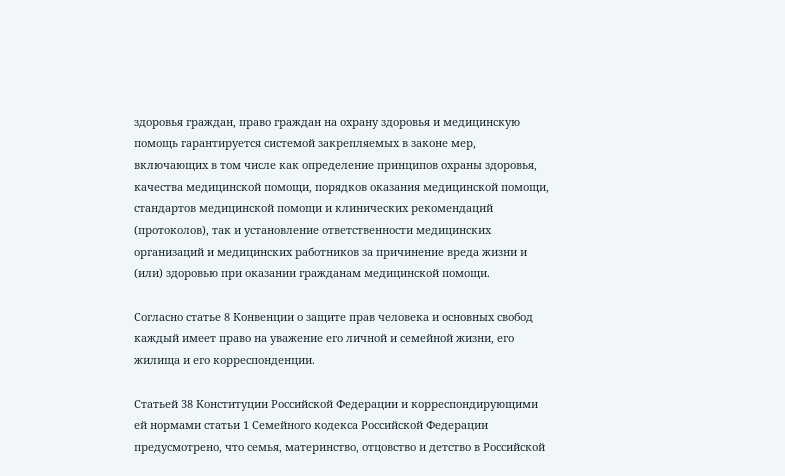здоровья граждан, право граждан на охрану здоровья и медицинскую помощь гарантируется системой закрепляемых в законе мер, включающих в том числе как определение принципов охраны здоровья, качества медицинской помощи, порядков оказания медицинской помощи, стандартов медицинской помощи и клинических рекомендаций (протоколов), так и установление ответственности медицинских организаций и медицинских работников за причинение вреда жизни и (или) здоровью при оказании гражданам медицинской помощи.

Согласно статье 8 Конвенции о защите прав человека и основных свобод каждый имеет право на уважение его личной и семейной жизни, его жилища и его корреспонденции.

Статьей 38 Конституции Российской Федерации и корреспондирующими ей нормами статьи 1 Семейного кодекса Российской Федерации предусмотрено, что семья, материнство, отцовство и детство в Российской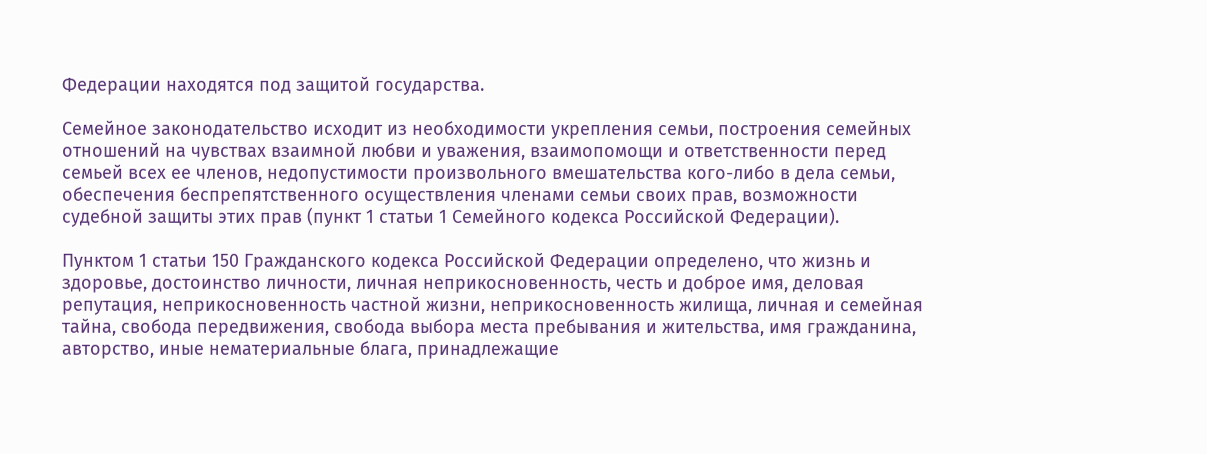Федерации находятся под защитой государства.

Семейное законодательство исходит из необходимости укрепления семьи, построения семейных отношений на чувствах взаимной любви и уважения, взаимопомощи и ответственности перед семьей всех ее членов, недопустимости произвольного вмешательства кого-либо в дела семьи, обеспечения беспрепятственного осуществления членами семьи своих прав, возможности судебной защиты этих прав (пункт 1 статьи 1 Семейного кодекса Российской Федерации).

Пунктом 1 статьи 150 Гражданского кодекса Российской Федерации определено, что жизнь и здоровье, достоинство личности, личная неприкосновенность, честь и доброе имя, деловая репутация, неприкосновенность частной жизни, неприкосновенность жилища, личная и семейная тайна, свобода передвижения, свобода выбора места пребывания и жительства, имя гражданина, авторство, иные нематериальные блага, принадлежащие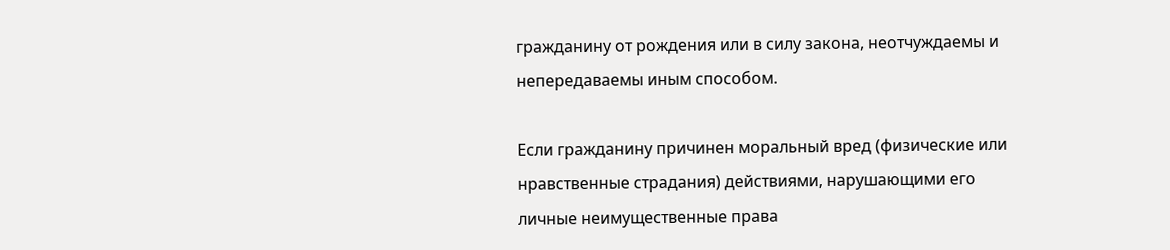гражданину от рождения или в силу закона, неотчуждаемы и непередаваемы иным способом.

Если гражданину причинен моральный вред (физические или нравственные страдания) действиями, нарушающими его личные неимущественные права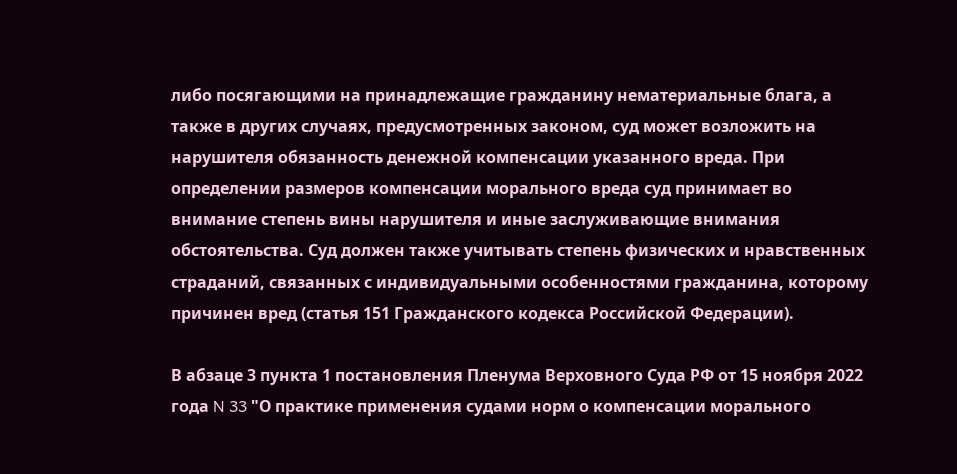либо посягающими на принадлежащие гражданину нематериальные блага, а также в других случаях, предусмотренных законом, суд может возложить на нарушителя обязанность денежной компенсации указанного вреда. При определении размеров компенсации морального вреда суд принимает во внимание степень вины нарушителя и иные заслуживающие внимания обстоятельства. Суд должен также учитывать степень физических и нравственных страданий, связанных с индивидуальными особенностями гражданина, которому причинен вред (статья 151 Гражданского кодекса Российской Федерации).

В абзаце 3 пункта 1 постановления Пленума Верховного Суда РФ от 15 ноября 2022 года N 33 "О практике применения судами норм о компенсации морального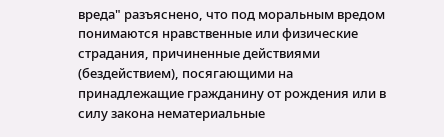вреда" разъяснено, что под моральным вредом понимаются нравственные или физические страдания, причиненные действиями (бездействием), посягающими на принадлежащие гражданину от рождения или в силу закона нематериальные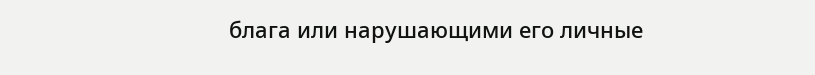блага или нарушающими его личные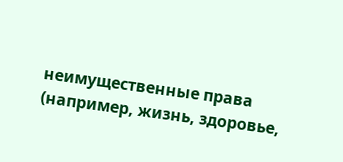неимущественные права (например, жизнь, здоровье,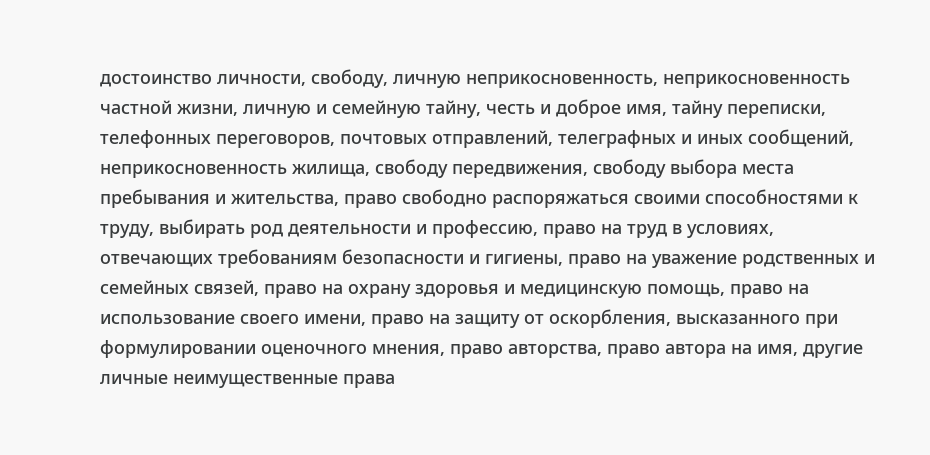достоинство личности, свободу, личную неприкосновенность, неприкосновенность частной жизни, личную и семейную тайну, честь и доброе имя, тайну переписки, телефонных переговоров, почтовых отправлений, телеграфных и иных сообщений, неприкосновенность жилища, свободу передвижения, свободу выбора места пребывания и жительства, право свободно распоряжаться своими способностями к труду, выбирать род деятельности и профессию, право на труд в условиях, отвечающих требованиям безопасности и гигиены, право на уважение родственных и семейных связей, право на охрану здоровья и медицинскую помощь, право на использование своего имени, право на защиту от оскорбления, высказанного при формулировании оценочного мнения, право авторства, право автора на имя, другие личные неимущественные права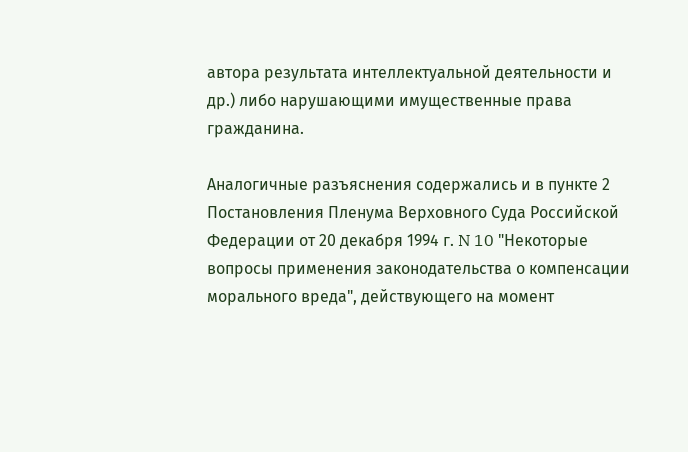автора результата интеллектуальной деятельности и др.) либо нарушающими имущественные права гражданина.

Аналогичные разъяснения содержались и в пункте 2 Постановления Пленума Верховного Суда Российской Федерации от 20 декабря 1994 г. N 10 "Некоторые вопросы применения законодательства о компенсации морального вреда", действующего на момент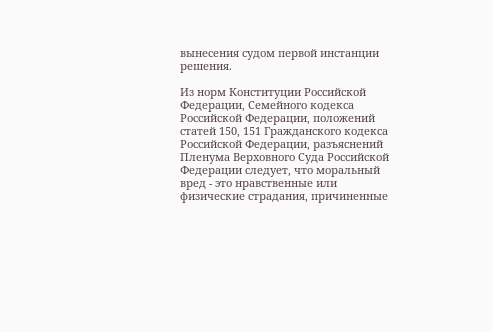вынесения судом первой инстанции решения.

Из норм Конституции Российской Федерации, Семейного кодекса Российской Федерации, положений статей 150, 151 Гражданского кодекса Российской Федерации, разъяснений Пленума Верховного Суда Российской Федерации следует, что моральный вред - это нравственные или физические страдания, причиненные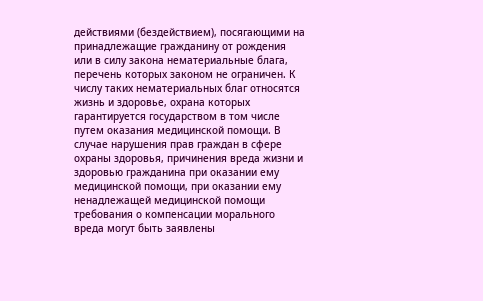действиями (бездействием), посягающими на принадлежащие гражданину от рождения или в силу закона нематериальные блага, перечень которых законом не ограничен. К числу таких нематериальных благ относятся жизнь и здоровье, охрана которых гарантируется государством в том числе путем оказания медицинской помощи. В случае нарушения прав граждан в сфере охраны здоровья, причинения вреда жизни и здоровью гражданина при оказании ему медицинской помощи, при оказании ему ненадлежащей медицинской помощи требования о компенсации морального вреда могут быть заявлены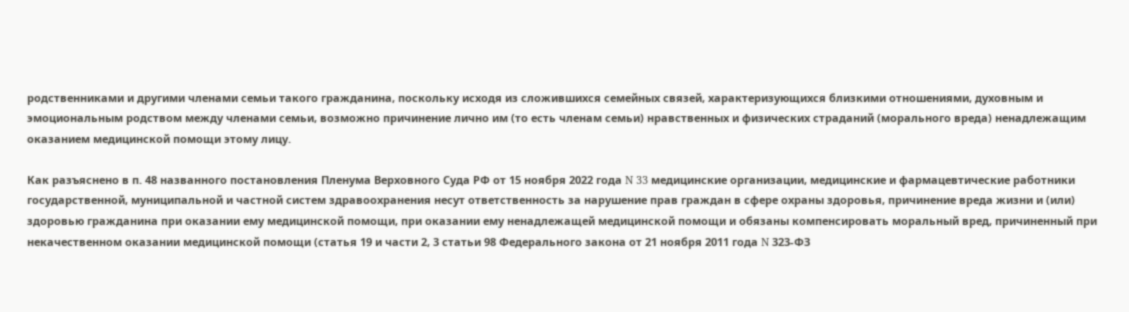родственниками и другими членами семьи такого гражданина, поскольку исходя из сложившихся семейных связей, характеризующихся близкими отношениями, духовным и эмоциональным родством между членами семьи, возможно причинение лично им (то есть членам семьи) нравственных и физических страданий (морального вреда) ненадлежащим оказанием медицинской помощи этому лицу.

Как разъяснено в п. 48 названного постановления Пленума Верховного Суда РФ от 15 ноября 2022 года N 33 медицинские организации, медицинские и фармацевтические работники государственной, муниципальной и частной систем здравоохранения несут ответственность за нарушение прав граждан в сфере охраны здоровья, причинение вреда жизни и (или) здоровью гражданина при оказании ему медицинской помощи, при оказании ему ненадлежащей медицинской помощи и обязаны компенсировать моральный вред, причиненный при некачественном оказании медицинской помощи (статья 19 и части 2, 3 статьи 98 Федерального закона от 21 ноября 2011 года N 323-ФЗ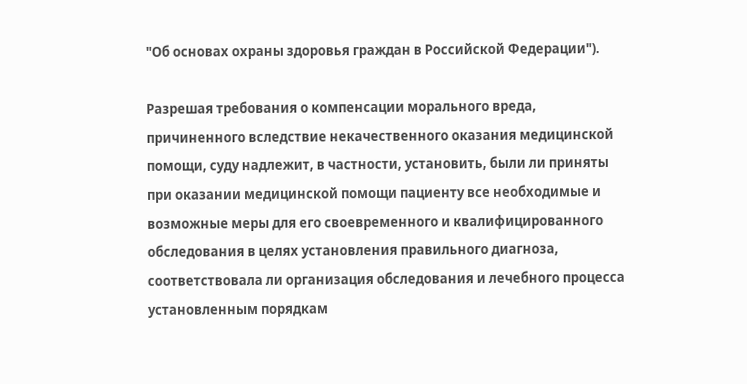"Об основах охраны здоровья граждан в Российской Федерации").

Разрешая требования о компенсации морального вреда, причиненного вследствие некачественного оказания медицинской помощи, суду надлежит, в частности, установить, были ли приняты при оказании медицинской помощи пациенту все необходимые и возможные меры для его своевременного и квалифицированного обследования в целях установления правильного диагноза, соответствовала ли организация обследования и лечебного процесса установленным порядкам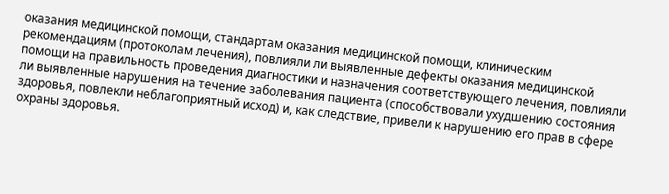оказания медицинской помощи, стандартам оказания медицинской помощи, клиническим рекомендациям (протоколам лечения), повлияли ли выявленные дефекты оказания медицинской помощи на правильность проведения диагностики и назначения соответствующего лечения, повлияли ли выявленные нарушения на течение заболевания пациента (способствовали ухудшению состояния здоровья, повлекли неблагоприятный исход) и, как следствие, привели к нарушению его прав в сфере охраны здоровья.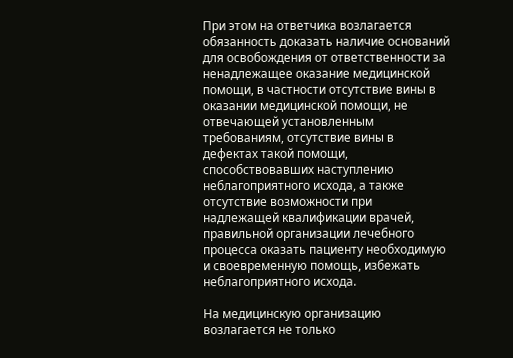При этом на ответчика возлагается обязанность доказать наличие оснований для освобождения от ответственности за ненадлежащее оказание медицинской помощи, в частности отсутствие вины в оказании медицинской помощи, не отвечающей установленным требованиям, отсутствие вины в дефектах такой помощи, способствовавших наступлению неблагоприятного исхода, а также отсутствие возможности при надлежащей квалификации врачей, правильной организации лечебного процесса оказать пациенту необходимую и своевременную помощь, избежать неблагоприятного исхода.

На медицинскую организацию возлагается не только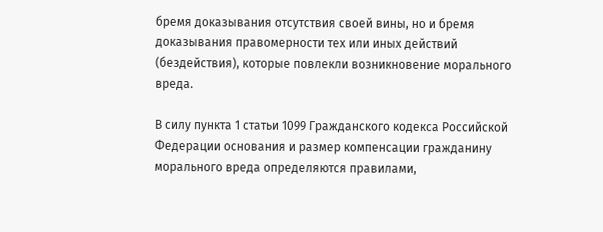бремя доказывания отсутствия своей вины, но и бремя доказывания правомерности тех или иных действий (бездействия), которые повлекли возникновение морального вреда.

В силу пункта 1 статьи 1099 Гражданского кодекса Российской Федерации основания и размер компенсации гражданину морального вреда определяются правилами,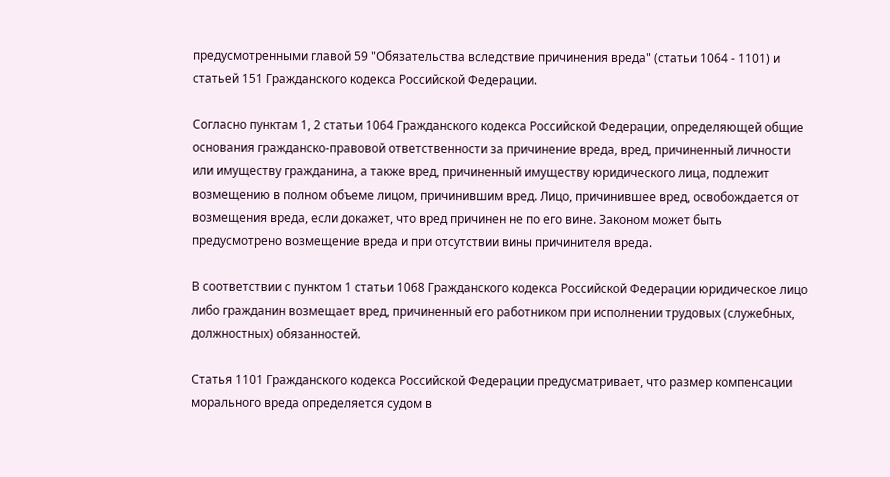предусмотренными главой 59 "Обязательства вследствие причинения вреда" (статьи 1064 - 1101) и статьей 151 Гражданского кодекса Российской Федерации.

Согласно пунктам 1, 2 статьи 1064 Гражданского кодекса Российской Федерации, определяющей общие основания гражданско-правовой ответственности за причинение вреда, вред, причиненный личности или имуществу гражданина, а также вред, причиненный имуществу юридического лица, подлежит возмещению в полном объеме лицом, причинившим вред. Лицо, причинившее вред, освобождается от возмещения вреда, если докажет, что вред причинен не по его вине. Законом может быть предусмотрено возмещение вреда и при отсутствии вины причинителя вреда.

В соответствии с пунктом 1 статьи 1068 Гражданского кодекса Российской Федерации юридическое лицо либо гражданин возмещает вред, причиненный его работником при исполнении трудовых (служебных, должностных) обязанностей.

Статья 1101 Гражданского кодекса Российской Федерации предусматривает, что размер компенсации морального вреда определяется судом в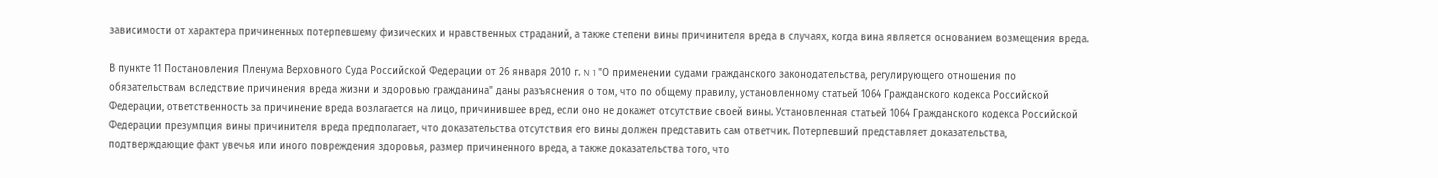зависимости от характера причиненных потерпевшему физических и нравственных страданий, а также степени вины причинителя вреда в случаях, когда вина является основанием возмещения вреда.

В пункте 11 Постановления Пленума Верховного Суда Российской Федерации от 26 января 2010 г. N 1 "О применении судами гражданского законодательства, регулирующего отношения по обязательствам вследствие причинения вреда жизни и здоровью гражданина" даны разъяснения о том, что по общему правилу, установленному статьей 1064 Гражданского кодекса Российской Федерации, ответственность за причинение вреда возлагается на лицо, причинившее вред, если оно не докажет отсутствие своей вины. Установленная статьей 1064 Гражданского кодекса Российской Федерации презумпция вины причинителя вреда предполагает, что доказательства отсутствия его вины должен представить сам ответчик. Потерпевший представляет доказательства, подтверждающие факт увечья или иного повреждения здоровья, размер причиненного вреда, а также доказательства того, что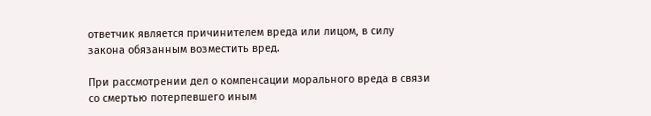ответчик является причинителем вреда или лицом, в силу закона обязанным возместить вред.

При рассмотрении дел о компенсации морального вреда в связи со смертью потерпевшего иным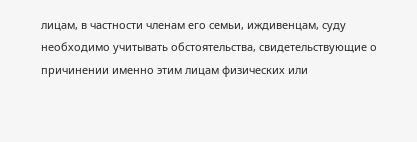лицам, в частности членам его семьи, иждивенцам, суду необходимо учитывать обстоятельства, свидетельствующие о причинении именно этим лицам физических или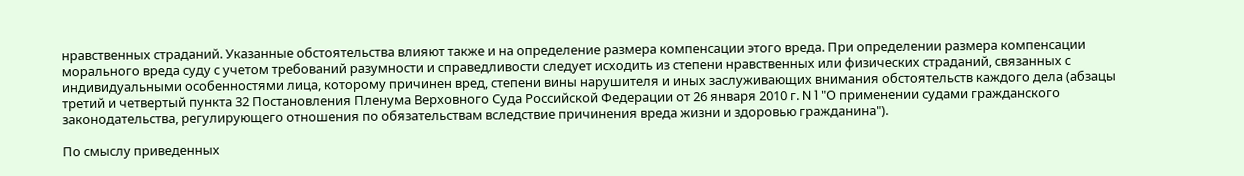нравственных страданий. Указанные обстоятельства влияют также и на определение размера компенсации этого вреда. При определении размера компенсации морального вреда суду с учетом требований разумности и справедливости следует исходить из степени нравственных или физических страданий, связанных с индивидуальными особенностями лица, которому причинен вред, степени вины нарушителя и иных заслуживающих внимания обстоятельств каждого дела (абзацы третий и четвертый пункта 32 Постановления Пленума Верховного Суда Российской Федерации от 26 января 2010 г. N 1 "О применении судами гражданского законодательства, регулирующего отношения по обязательствам вследствие причинения вреда жизни и здоровью гражданина").

По смыслу приведенных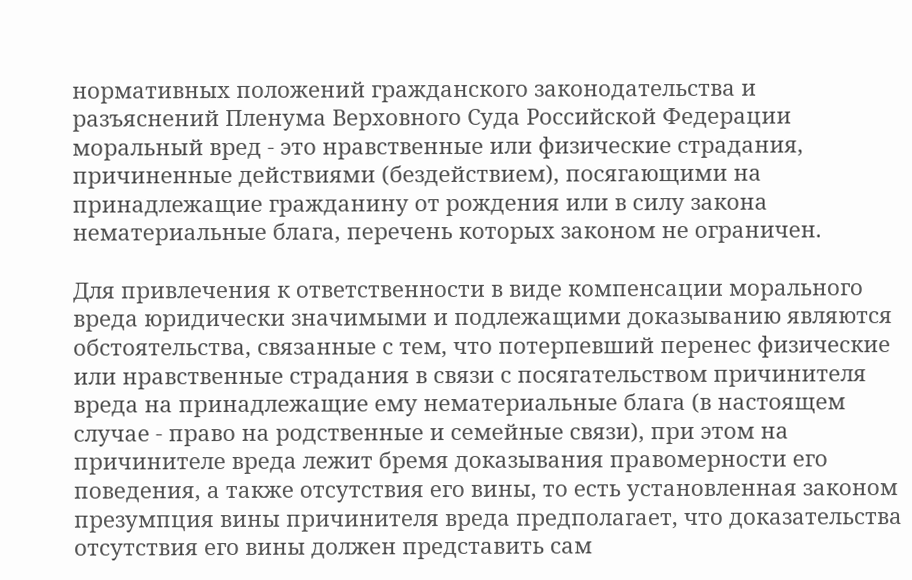нормативных положений гражданского законодательства и разъяснений Пленума Верховного Суда Российской Федерации моральный вред - это нравственные или физические страдания, причиненные действиями (бездействием), посягающими на принадлежащие гражданину от рождения или в силу закона нематериальные блага, перечень которых законом не ограничен.

Для привлечения к ответственности в виде компенсации морального вреда юридически значимыми и подлежащими доказыванию являются обстоятельства, связанные с тем, что потерпевший перенес физические или нравственные страдания в связи с посягательством причинителя вреда на принадлежащие ему нематериальные блага (в настоящем случае - право на родственные и семейные связи), при этом на причинителе вреда лежит бремя доказывания правомерности его поведения, а также отсутствия его вины, то есть установленная законом презумпция вины причинителя вреда предполагает, что доказательства отсутствия его вины должен представить сам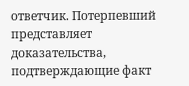ответчик. Потерпевший представляет доказательства, подтверждающие факт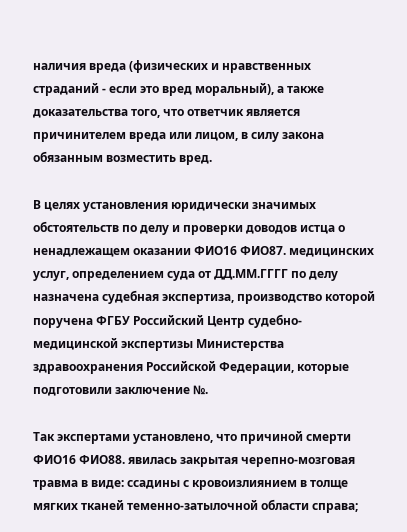наличия вреда (физических и нравственных страданий - если это вред моральный), а также доказательства того, что ответчик является причинителем вреда или лицом, в силу закона обязанным возместить вред.

В целях установления юридически значимых обстоятельств по делу и проверки доводов истца о ненадлежащем оказании ФИО16 ФИО87. медицинских услуг, определением суда от ДД.ММ.ГГГГ по делу назначена судебная экспертиза, производство которой поручена ФГБУ Российский Центр судебно-медицинской экспертизы Министерства здравоохранения Российской Федерации, которые подготовили заключение №.

Так экспертами установлено, что причиной смерти ФИО16 ФИО88. явилась закрытая черепно-мозговая травма в виде: ссадины с кровоизлиянием в толще мягких тканей теменно-затылочной области справа;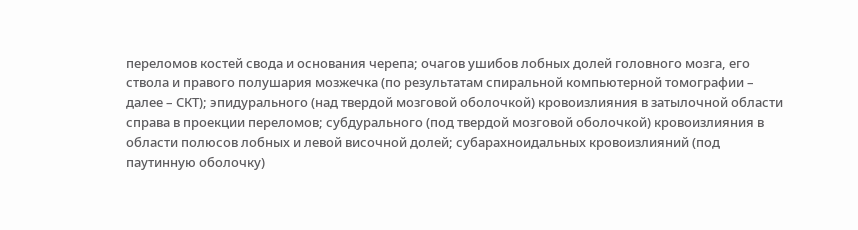переломов костей свода и основания черепа; очагов ушибов лобных долей головного мозга, его ствола и правого полушария мозжечка (по результатам спиральной компьютерной томографии – далее – СКТ); эпидурального (над твердой мозговой оболочкой) кровоизлияния в затылочной области справа в проекции переломов; субдурального (под твердой мозговой оболочкой) кровоизлияния в области полюсов лобных и левой височной долей; субарахноидальных кровоизлияний (под паутинную оболочку)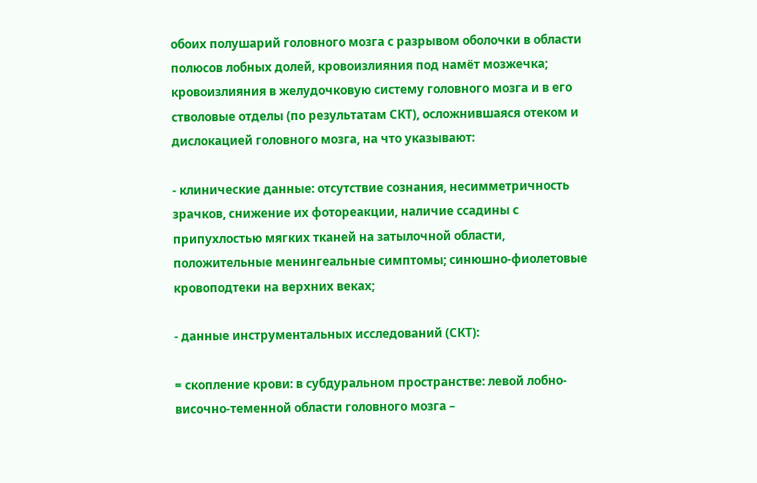обоих полушарий головного мозга с разрывом оболочки в области полюсов лобных долей, кровоизлияния под намёт мозжечка; кровоизлияния в желудочковую систему головного мозга и в его стволовые отделы (по результатам СКТ), осложнившаяся отеком и дислокацией головного мозга, на что указывают:

- клинические данные: отсутствие сознания, несимметричность зрачков, снижение их фотореакции, наличие ссадины с припухлостью мягких тканей на затылочной области, положительные менингеальные симптомы; синюшно-фиолетовые кровоподтеки на верхних веках;

- данные инструментальных исследований (СКТ):

= скопление крови: в субдуральном пространстве: левой лобно-височно-теменной области головного мозга –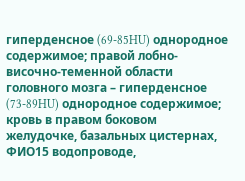гиперденсное (69-85HU) однородное содержимое; правой лобно-височно-теменной области головного мозга – гиперденсное (73-89HU) однородное содержимое; кровь в правом боковом желудочке, базальных цистернах, ФИО15 водопроводе,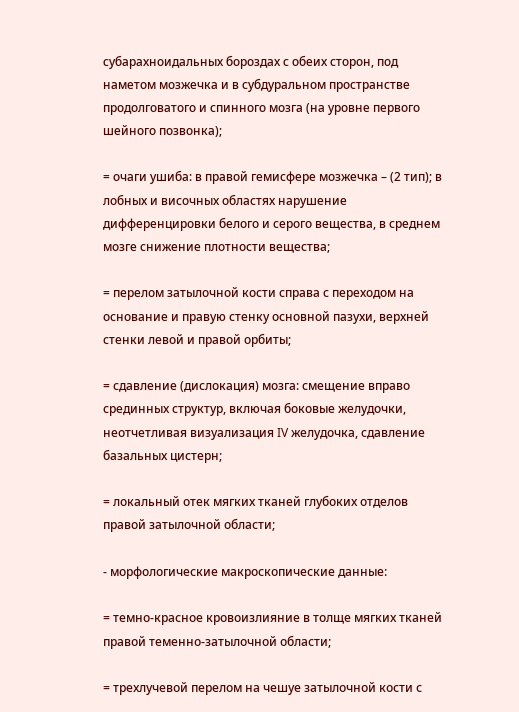субарахноидальных бороздах с обеих сторон, под наметом мозжечка и в субдуральном пространстве продолговатого и спинного мозга (на уровне первого шейного позвонка);

= очаги ушиба: в правой гемисфере мозжечка – (2 тип); в лобных и височных областях нарушение дифференцировки белого и серого вещества, в среднем мозге снижение плотности вещества;

= перелом затылочной кости справа с переходом на основание и правую стенку основной пазухи, верхней стенки левой и правой орбиты;

= сдавление (дислокация) мозга: смещение вправо срединных структур, включая боковые желудочки, неотчетливая визуализация IV желудочка, сдавление базальных цистерн;

= локальный отек мягких тканей глубоких отделов правой затылочной области;

- морфологические макроскопические данные:

= темно-красное кровоизлияние в толще мягких тканей правой теменно-затылочной области;

= трехлучевой перелом на чешуе затылочной кости с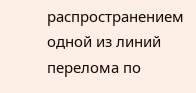распространением одной из линий перелома по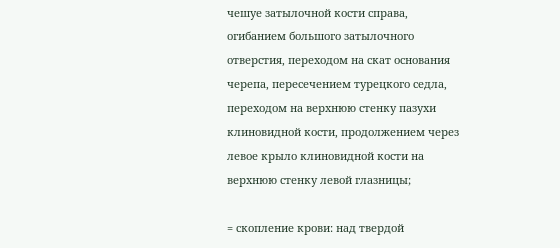чешуе затылочной кости справа, огибанием большого затылочного отверстия, переходом на скат основания черепа, пересечением турецкого седла, переходом на верхнюю стенку пазухи клиновидной кости, продолжением через левое крыло клиновидной кости на верхнюю стенку левой глазницы;

= скопление крови: над твердой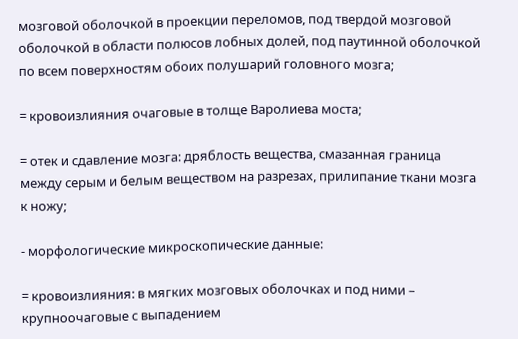мозговой оболочкой в проекции переломов, под твердой мозговой оболочкой в области полюсов лобных долей, под паутинной оболочкой по всем поверхностям обоих полушарий головного мозга;

= кровоизлияния очаговые в толще Варолиева моста;

= отек и сдавление мозга: дряблость вещества, смазанная граница между серым и белым веществом на разрезах, прилипание ткани мозга к ножу;

- морфологические микроскопические данные:

= кровоизлияния: в мягких мозговых оболочках и под ними – крупноочаговые с выпадением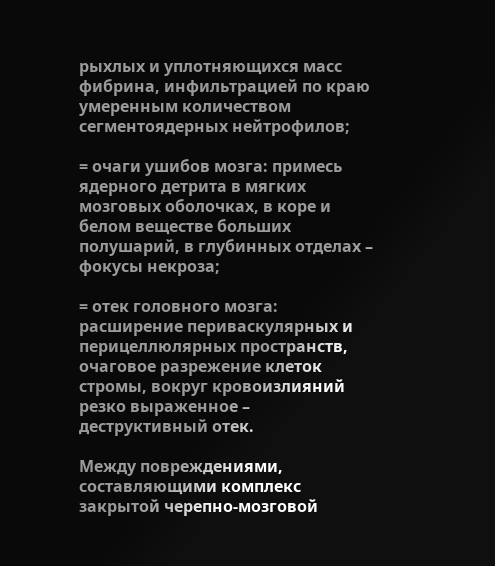рыхлых и уплотняющихся масс фибрина, инфильтрацией по краю умеренным количеством сегментоядерных нейтрофилов;

= очаги ушибов мозга: примесь ядерного детрита в мягких мозговых оболочках, в коре и белом веществе больших полушарий, в глубинных отделах – фокусы некроза;

= отек головного мозга: расширение периваскулярных и перицеллюлярных пространств, очаговое разрежение клеток стромы, вокруг кровоизлияний резко выраженное – деструктивный отек.

Между повреждениями, составляющими комплекс закрытой черепно-мозговой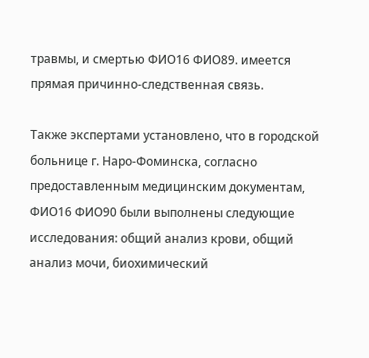травмы, и смертью ФИО16 ФИО89. имеется прямая причинно-следственная связь.

Также экспертами установлено, что в городской больнице г. Наро-Фоминска, согласно предоставленным медицинским документам, ФИО16 ФИО90 были выполнены следующие исследования: общий анализ крови, общий анализ мочи, биохимический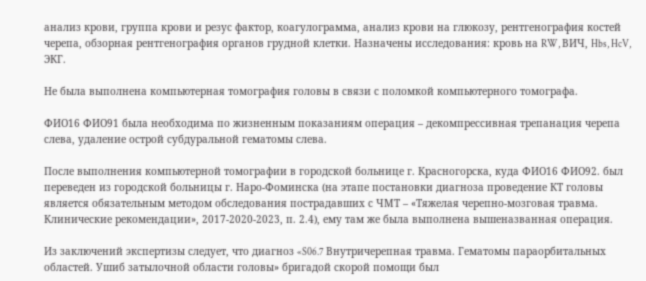анализ крови, группа крови и резус фактор, коагулограмма, анализ крови на глюкозу, рентгенография костей черепа, обзорная рентгенография органов грудной клетки. Назначены исследования: кровь на RW, ВИЧ, Hbs, HcV, ЭКГ.

Не была выполнена компьютерная томография головы в связи с поломкой компьютерного томографа.

ФИО16 ФИО91 была необходима по жизненным показаниям операция – декомпрессивная трепанация черепа слева, удаление острой субдуральной гематомы слева.

После выполнения компьютерной томографии в городской больнице г. Красногорска, куда ФИО16 ФИО92. был переведен из городской больницы г. Наро-Фоминска (на этапе постановки диагноза проведение КТ головы является обязательным методом обследования пострадавших с ЧМТ – «Тяжелая черепно-мозговая травма. Клинические рекомендации», 2017-2020-2023, п. 2.4), ему там же была выполнена вышеназванная операция.

Из заключений экспертизы следует, что диагноз «S06.7 Внутричерепная травма. Гематомы параорбитальных областей. Ушиб затылочной области головы» бригадой скорой помощи был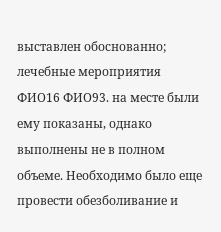выставлен обоснованно; лечебные мероприятия ФИО16 ФИО93. на месте были ему показаны, однако выполнены не в полном объеме. Необходимо было еще провести обезболивание и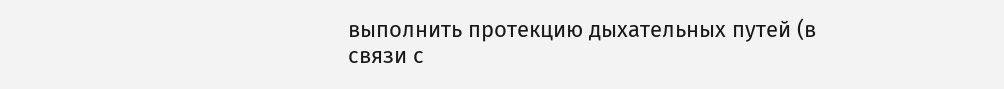выполнить протекцию дыхательных путей (в связи с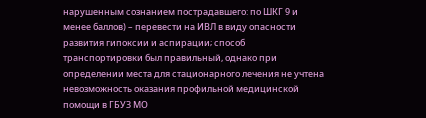нарушенным сознанием пострадавшего: по ШКГ 9 и менее баллов) – перевести на ИВЛ в виду опасности развития гипоксии и аспирации; способ транспортировки был правильный, однако при определении места для стационарного лечения не учтена невозможность оказания профильной медицинской помощи в ГБУЗ МО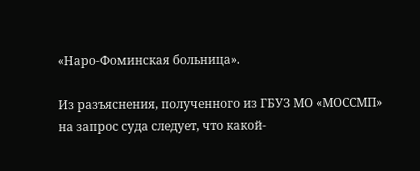«Наро-Фоминская больница».

Из разъяснения, полученного из ГБУЗ МО «МОССМП» на запрос суда следует, что какой-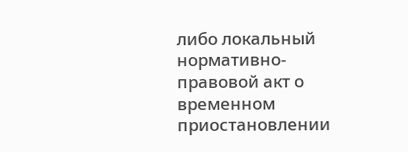либо локальный нормативно-правовой акт о временном приостановлении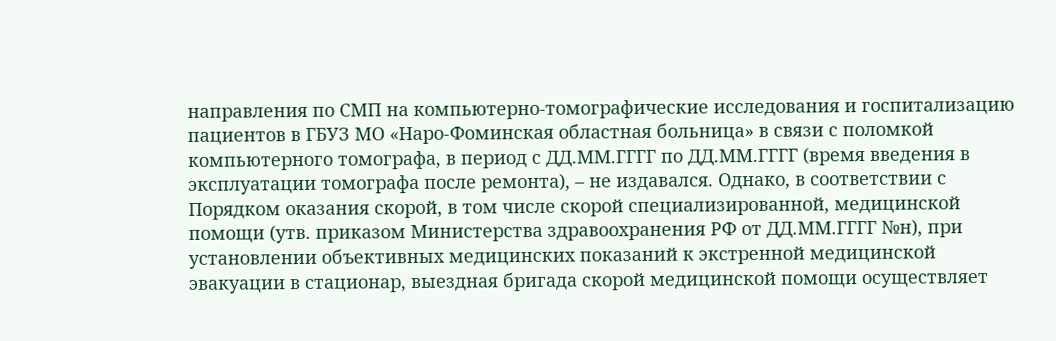направления по СМП на компьютерно-томографические исследования и госпитализацию пациентов в ГБУЗ МО «Наро-Фоминская областная больница» в связи с поломкой компьютерного томографа, в период с ДД.ММ.ГГГГ по ДД.ММ.ГГГГ (время введения в эксплуатации томографа после ремонта), – не издавался. Однако, в соответствии с Порядком оказания скорой, в том числе скорой специализированной, медицинской помощи (утв. приказом Министерства здравоохранения РФ от ДД.ММ.ГГГГ №н), при установлении объективных медицинских показаний к экстренной медицинской эвакуации в стационар, выездная бригада скорой медицинской помощи осуществляет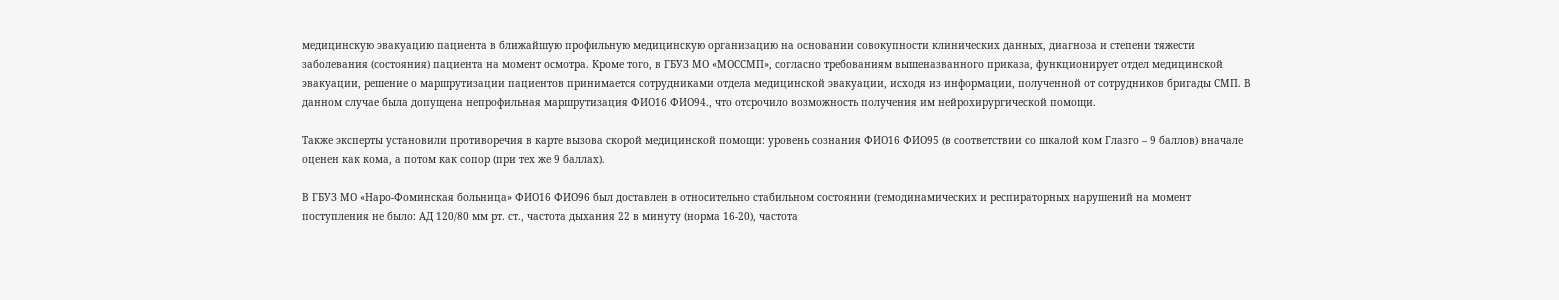медицинскую эвакуацию пациента в ближайшую профильную медицинскую организацию на основании совокупности клинических данных, диагноза и степени тяжести заболевания (состояния) пациента на момент осмотра. Кроме того, в ГБУЗ МО «МОССМП», согласно требованиям вышеназванного приказа, функционирует отдел медицинской эвакуации, решение о маршрутизации пациентов принимается сотрудниками отдела медицинской эвакуации, исходя из информации, полученной от сотрудников бригады СМП. В данном случае была допущена непрофильная маршрутизация ФИО16 ФИО94., что отсрочило возможность получения им нейрохирургической помощи.

Также эксперты установили противоречия в карте вызова скорой медицинской помощи: уровень сознания ФИО16 ФИО95 (в соответствии со шкалой ком Глазго – 9 баллов) вначале оценен как кома, а потом как сопор (при тех же 9 баллах).

В ГБУЗ МО «Наро-Фоминская больница» ФИО16 ФИО96 был доставлен в относительно стабильном состоянии (гемодинамических и респираторных нарушений на момент поступления не было: АД 120/80 мм рт. ст., частота дыхания 22 в минуту (норма 16-20), частота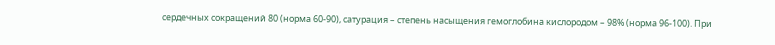сердечных сокращений 80 (норма 60-90), сатурация – степень насыщения гемоглобина кислородом – 98% (норма 96-100). При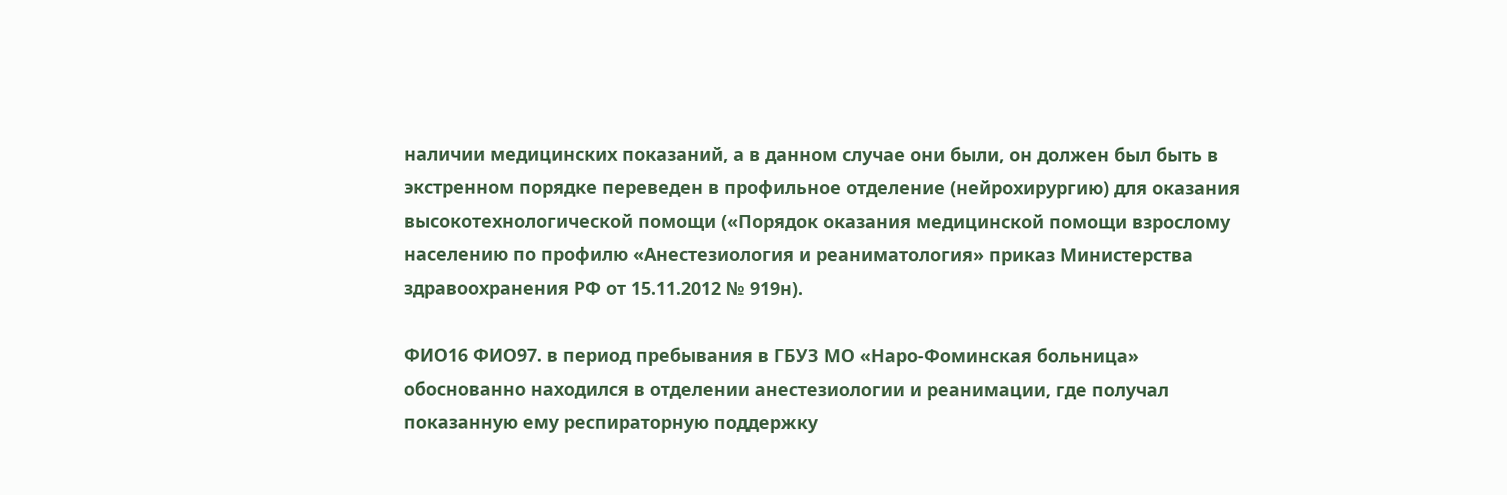наличии медицинских показаний, а в данном случае они были, он должен был быть в экстренном порядке переведен в профильное отделение (нейрохирургию) для оказания высокотехнологической помощи («Порядок оказания медицинской помощи взрослому населению по профилю «Анестезиология и реаниматология» приказ Министерства здравоохранения РФ от 15.11.2012 № 919н).

ФИО16 ФИО97. в период пребывания в ГБУЗ МО «Наро-Фоминская больница» обоснованно находился в отделении анестезиологии и реанимации, где получал показанную ему респираторную поддержку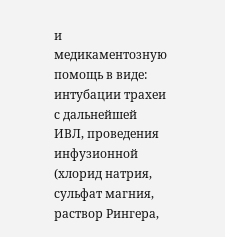и медикаментозную помощь в виде: интубации трахеи с дальнейшей ИВЛ, проведения инфузионной (хлорид натрия, сульфат магния, раствор Рингера,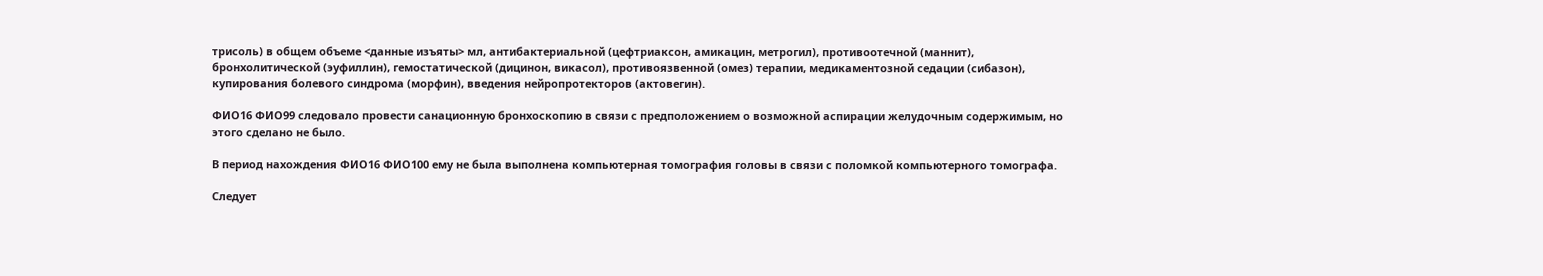трисоль) в общем объеме <данные изъяты> мл, антибактериальной (цефтриаксон, амикацин, метрогил), противоотечной (маннит), бронхолитической (эуфиллин), гемостатической (дицинон, викасол), противоязвенной (омез) терапии, медикаментозной седации (сибазон), купирования болевого синдрома (морфин), введения нейропротекторов (актовегин).

ФИО16 ФИО99 следовало провести санационную бронхоскопию в связи с предположением о возможной аспирации желудочным содержимым, но этого сделано не было.

В период нахождения ФИО16 ФИО100 ему не была выполнена компьютерная томография головы в связи с поломкой компьютерного томографа.

Следует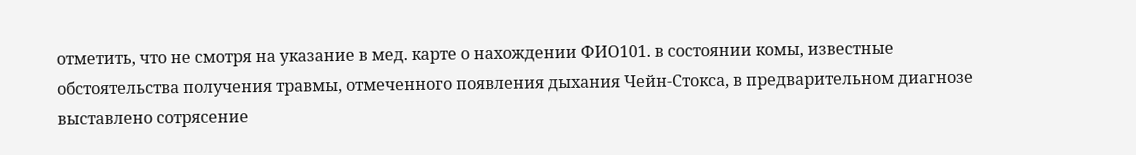отметить, что не смотря на указание в мед. карте о нахождении ФИО101. в состоянии комы, известные обстоятельства получения травмы, отмеченного появления дыхания Чейн-Стокса, в предварительном диагнозе выставлено сотрясение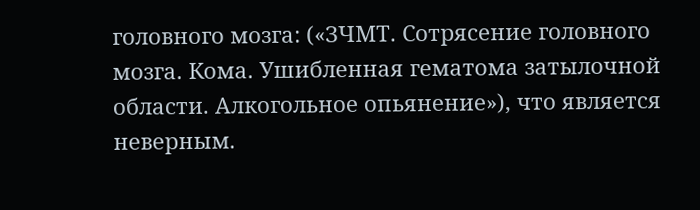головного мозга: («ЗЧМТ. Сотрясение головного мозга. Кома. Ушибленная гематома затылочной области. Алкогольное опьянение»), что является неверным.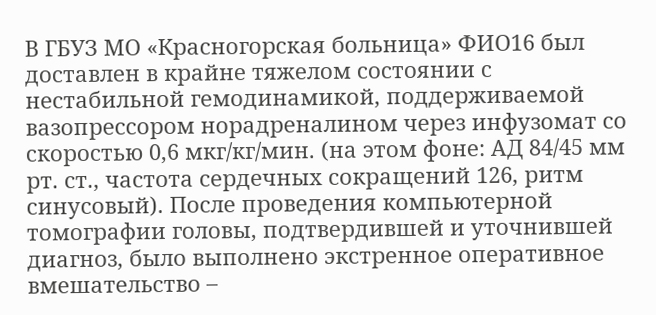В ГБУЗ МО «Красногорская больница» ФИО16 был доставлен в крайне тяжелом состоянии с нестабильной гемодинамикой, поддерживаемой вазопрессором норадреналином через инфузомат со скоростью 0,6 мкг/кг/мин. (на этом фоне: АД 84/45 мм рт. ст., частота сердечных сокращений 126, ритм синусовый). После проведения компьютерной томографии головы, подтвердившей и уточнившей диагноз, было выполнено экстренное оперативное вмешательство –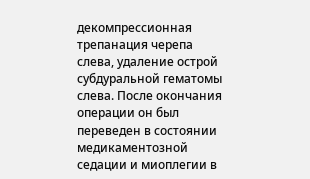декомпрессионная трепанация черепа слева, удаление острой субдуральной гематомы слева. После окончания операции он был переведен в состоянии медикаментозной седации и миоплегии в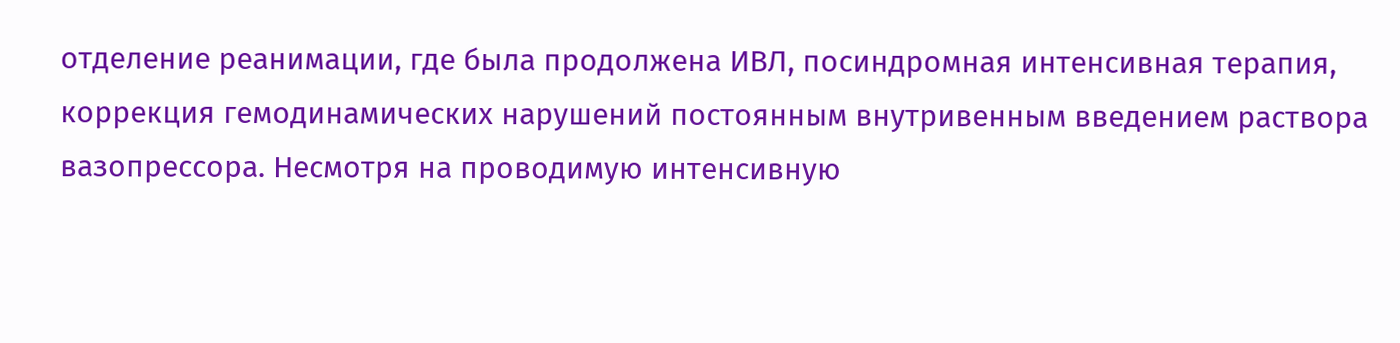отделение реанимации, где была продолжена ИВЛ, посиндромная интенсивная терапия, коррекция гемодинамических нарушений постоянным внутривенным введением раствора вазопрессора. Несмотря на проводимую интенсивную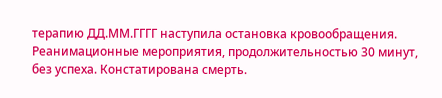терапию ДД.ММ.ГГГГ наступила остановка кровообращения. Реанимационные мероприятия, продолжительностью 30 минут, без успеха. Констатирована смерть.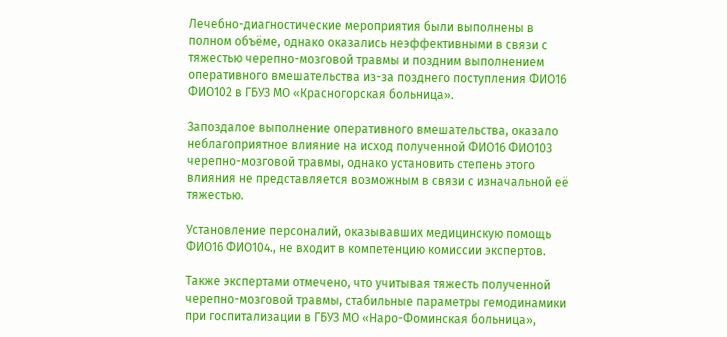Лечебно-диагностические мероприятия были выполнены в полном объёме, однако оказались неэффективными в связи с тяжестью черепно-мозговой травмы и поздним выполнением оперативного вмешательства из-за позднего поступления ФИО16 ФИО102 в ГБУЗ МО «Красногорская больница».

Запоздалое выполнение оперативного вмешательства, оказало неблагоприятное влияние на исход полученной ФИО16 ФИО103 черепно-мозговой травмы, однако установить степень этого влияния не представляется возможным в связи с изначальной её тяжестью.

Установление персоналий, оказывавших медицинскую помощь ФИО16 ФИО104., не входит в компетенцию комиссии экспертов.

Также экспертами отмечено, что учитывая тяжесть полученной черепно-мозговой травмы, стабильные параметры гемодинамики при госпитализации в ГБУЗ МО «Наро-Фоминская больница»,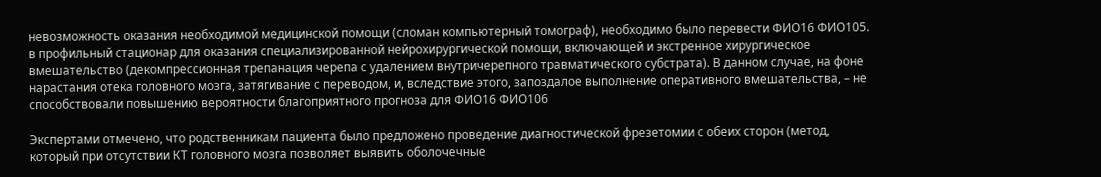невозможность оказания необходимой медицинской помощи (сломан компьютерный томограф), необходимо было перевести ФИО16 ФИО105. в профильный стационар для оказания специализированной нейрохирургической помощи, включающей и экстренное хирургическое вмешательство (декомпрессионная трепанация черепа с удалением внутричерепного травматического субстрата). В данном случае, на фоне нарастания отека головного мозга, затягивание с переводом, и, вследствие этого, запоздалое выполнение оперативного вмешательства, – не способствовали повышению вероятности благоприятного прогноза для ФИО16 ФИО106

Экспертами отмечено, что родственникам пациента было предложено проведение диагностической фрезетомии с обеих сторон (метод, который при отсутствии КТ головного мозга позволяет выявить оболочечные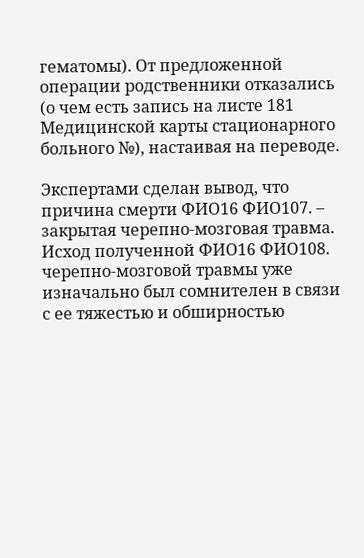гематомы). От предложенной операции родственники отказались (о чем есть запись на листе 181 Медицинской карты стационарного больного №), настаивая на переводе.

Экспертами сделан вывод, что причина смерти ФИО16 ФИО107. – закрытая черепно-мозговая травма. Исход полученной ФИО16 ФИО108. черепно-мозговой травмы уже изначально был сомнителен в связи с ее тяжестью и обширностью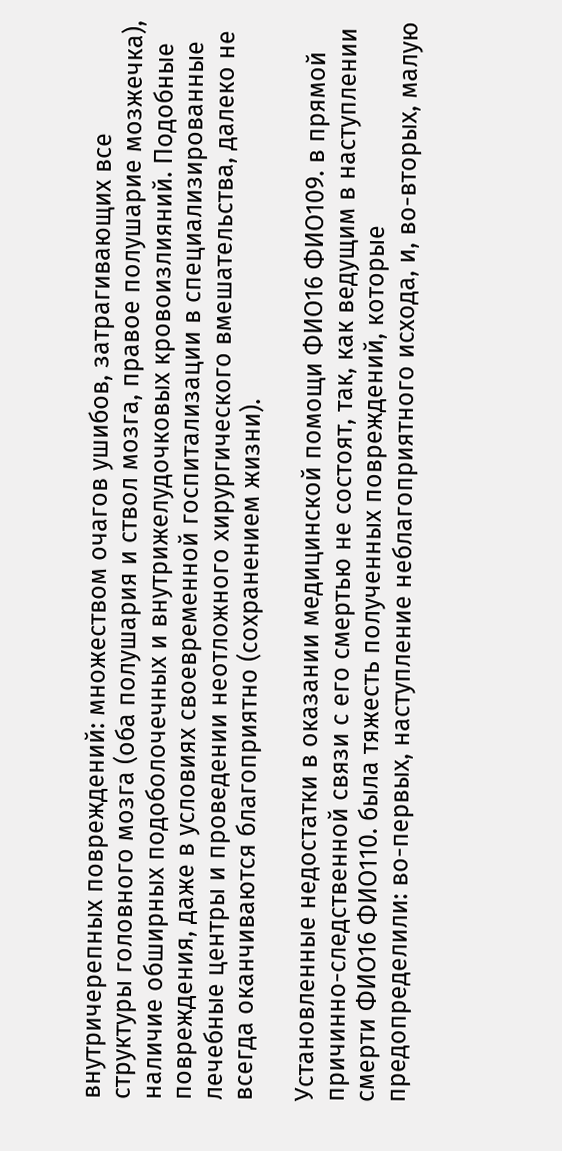внутричерепных повреждений: множеством очагов ушибов, затрагивающих все структуры головного мозга (оба полушария и ствол мозга, правое полушарие мозжечка), наличие обширных подоболочечных и внутрижелудочковых кровоизлияний. Подобные повреждения, даже в условиях своевременной госпитализации в специализированные лечебные центры и проведении неотложного хирургического вмешательства, далеко не всегда оканчиваются благоприятно (сохранением жизни).

Установленные недостатки в оказании медицинской помощи ФИО16 ФИО109. в прямой причинно-следственной связи с его смертью не состоят, так, как ведущим в наступлении смерти ФИО16 ФИО110. была тяжесть полученных повреждений, которые предопределили: во-первых, наступление неблагоприятного исхода, и, во-вторых, малую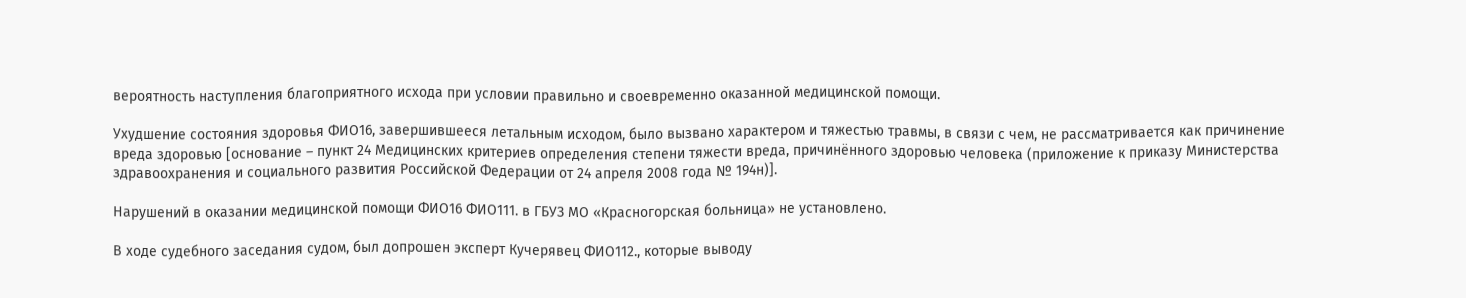вероятность наступления благоприятного исхода при условии правильно и своевременно оказанной медицинской помощи.

Ухудшение состояния здоровья ФИО16, завершившееся летальным исходом, было вызвано характером и тяжестью травмы, в связи с чем, не рассматривается как причинение вреда здоровью [основание – пункт 24 Медицинских критериев определения степени тяжести вреда, причинённого здоровью человека (приложение к приказу Министерства здравоохранения и социального развития Российской Федерации от 24 апреля 2008 года № 194н)].

Нарушений в оказании медицинской помощи ФИО16 ФИО111. в ГБУЗ МО «Красногорская больница» не установлено.

В ходе судебного заседания судом, был допрошен эксперт Кучерявец ФИО112., которые выводу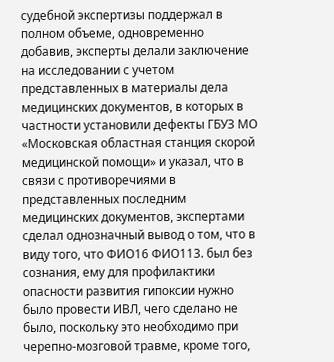судебной экспертизы поддержал в полном объеме, одновременно добавив, эксперты делали заключение на исследовании с учетом представленных в материалы дела медицинских документов, в которых в частности установили дефекты ГБУЗ МО «Московская областная станция скорой медицинской помощи» и указал, что в связи с противоречиями в представленных последним медицинских документов, экспертами сделал однозначный вывод о том, что в виду того, что ФИО16 ФИО113. был без сознания, ему для профилактики опасности развития гипоксии нужно было провести ИВЛ, чего сделано не было, поскольку это необходимо при черепно-мозговой травме, кроме того,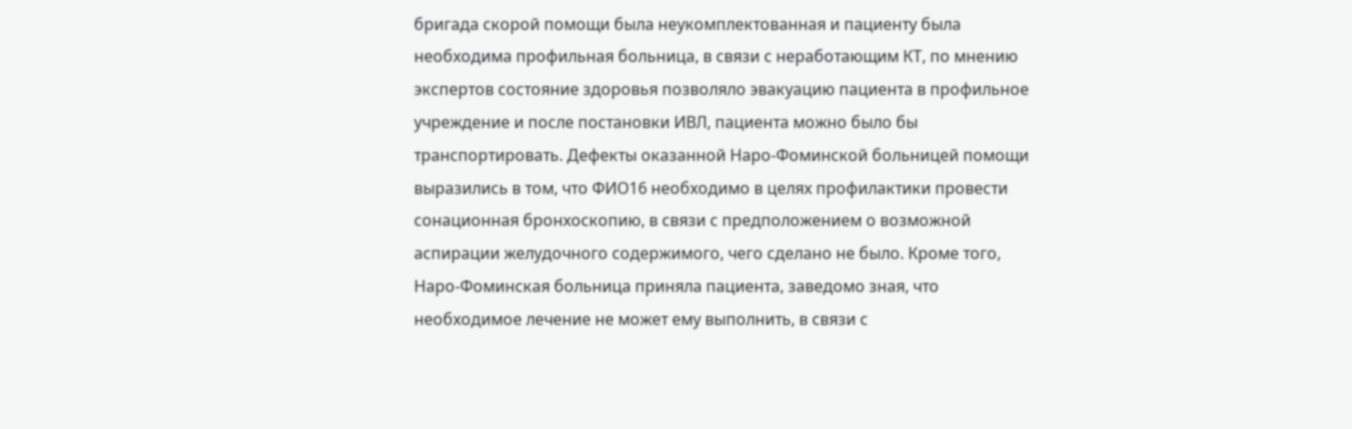бригада скорой помощи была неукомплектованная и пациенту была необходима профильная больница, в связи с неработающим КТ, по мнению экспертов состояние здоровья позволяло эвакуацию пациента в профильное учреждение и после постановки ИВЛ, пациента можно было бы транспортировать. Дефекты оказанной Наро-Фоминской больницей помощи выразились в том, что ФИО16 необходимо в целях профилактики провести сонационная бронхоскопию, в связи с предположением о возможной аспирации желудочного содержимого, чего сделано не было. Кроме того, Наро-Фоминская больница приняла пациента, заведомо зная, что необходимое лечение не может ему выполнить, в связи с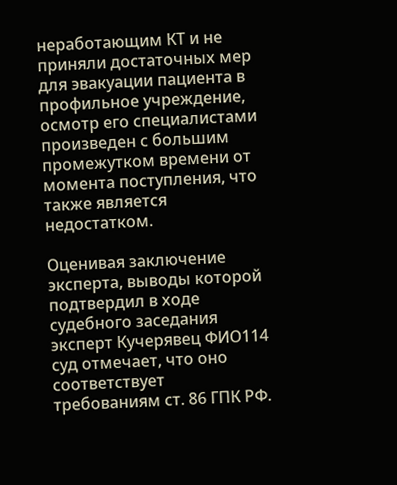неработающим КТ и не приняли достаточных мер для эвакуации пациента в профильное учреждение, осмотр его специалистами произведен с большим промежутком времени от момента поступления, что также является недостатком.

Оценивая заключение эксперта, выводы которой подтвердил в ходе судебного заседания эксперт Кучерявец ФИО114 суд отмечает, что оно соответствует требованиям ст. 86 ГПК РФ.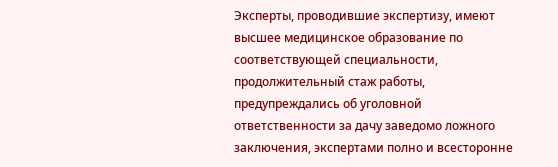Эксперты, проводившие экспертизу, имеют высшее медицинское образование по соответствующей специальности, продолжительный стаж работы, предупреждались об уголовной ответственности за дачу заведомо ложного заключения, экспертами полно и всесторонне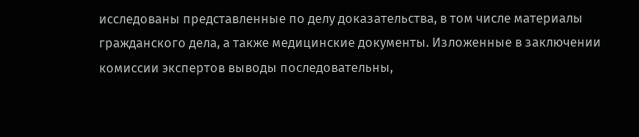исследованы представленные по делу доказательства, в том числе материалы гражданского дела, а также медицинские документы. Изложенные в заключении комиссии экспертов выводы последовательны,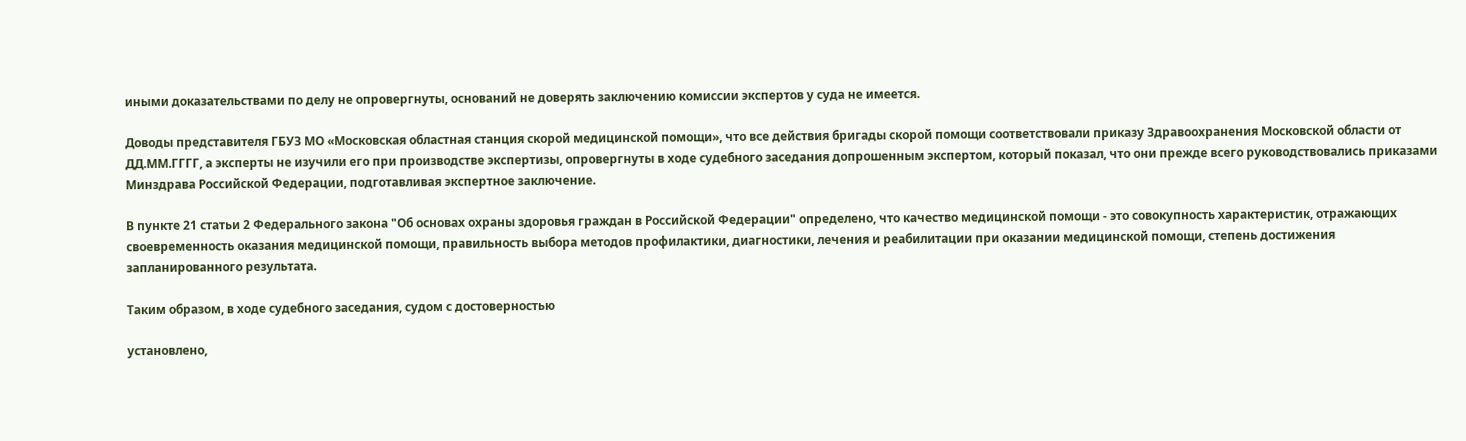иными доказательствами по делу не опровергнуты, оснований не доверять заключению комиссии экспертов у суда не имеется.

Доводы представителя ГБУЗ МО «Московская областная станция скорой медицинской помощи», что все действия бригады скорой помощи соответствовали приказу Здравоохранения Московской области от ДД.ММ.ГГГГ, а эксперты не изучили его при производстве экспертизы, опровергнуты в ходе судебного заседания допрошенным экспертом, который показал, что они прежде всего руководствовались приказами Минздрава Российской Федерации, подготавливая экспертное заключение.

В пункте 21 статьи 2 Федерального закона "Об основах охраны здоровья граждан в Российской Федерации" определено, что качество медицинской помощи - это совокупность характеристик, отражающих своевременность оказания медицинской помощи, правильность выбора методов профилактики, диагностики, лечения и реабилитации при оказании медицинской помощи, степень достижения запланированного результата.

Таким образом, в ходе судебного заседания, судом с достоверностью

установлено,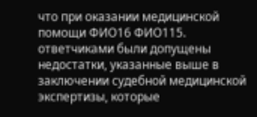что при оказании медицинской помощи ФИО16 ФИО115. ответчиками были допущены недостатки, указанные выше в заключении судебной медицинской экспертизы, которые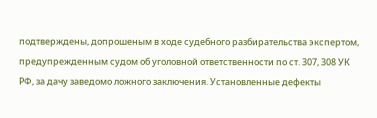подтверждены, допрошеным в ходе судебного разбирательства экспертом, предупрежденным судом об уголовной ответственности по ст. 307, 308 УК РФ, за дачу заведомо ложного заключения. Установленные дефекты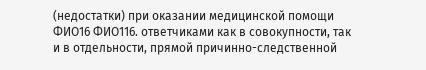(недостатки) при оказании медицинской помощи ФИО16 ФИО116. ответчиками как в совокупности, так и в отдельности, прямой причинно-следственной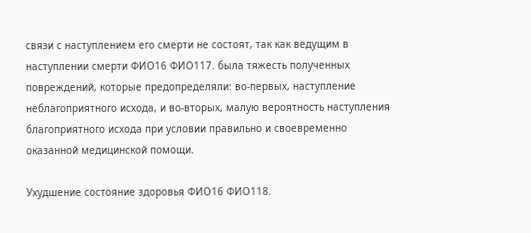связи с наступлением его смерти не состоят, так как ведущим в наступлении смерти ФИО16 ФИО117. была тяжесть полученных повреждений, которые предопределяли: во-первых, наступление неблагоприятного исхода, и во-вторых, малую вероятность наступления благоприятного исхода при условии правильно и своевременно оказанной медицинской помощи.

Ухудшение состояние здоровья ФИО16 ФИО118.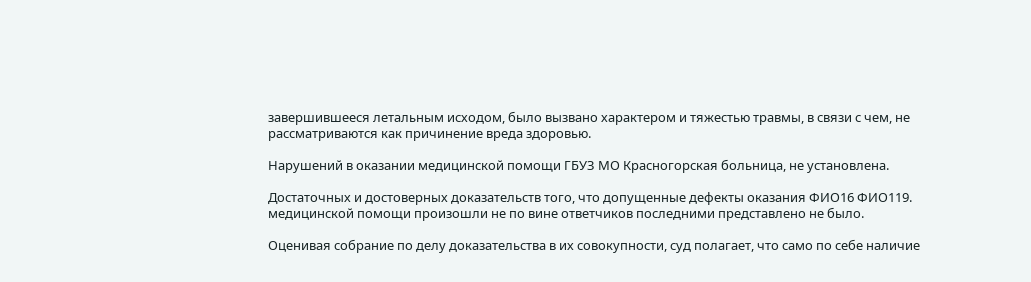завершившееся летальным исходом, было вызвано характером и тяжестью травмы, в связи с чем, не рассматриваются как причинение вреда здоровью.

Нарушений в оказании медицинской помощи ГБУЗ МО Красногорская больница, не установлена.

Достаточных и достоверных доказательств того, что допущенные дефекты оказания ФИО16 ФИО119. медицинской помощи произошли не по вине ответчиков последними представлено не было.

Оценивая собрание по делу доказательства в их совокупности, суд полагает, что само по себе наличие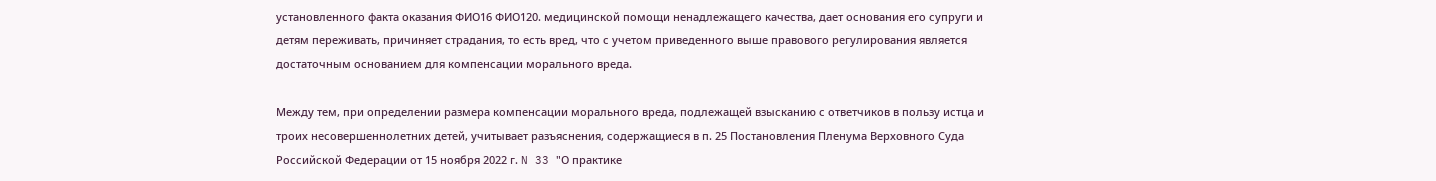установленного факта оказания ФИО16 ФИО120. медицинской помощи ненадлежащего качества, дает основания его супруги и детям переживать, причиняет страдания, то есть вред, что с учетом приведенного выше правового регулирования является достаточным основанием для компенсации морального вреда.

Между тем, при определении размера компенсации морального вреда, подлежащей взысканию с ответчиков в пользу истца и троих несовершеннолетних детей, учитывает разъяснения, содержащиеся в п. 25 Постановления Пленума Верховного Суда Российской Федерации от 15 ноября 2022 г. N 33 "О практике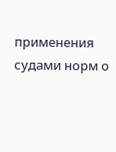применения судами норм о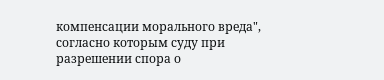компенсации морального вреда", согласно которым суду при разрешении спора о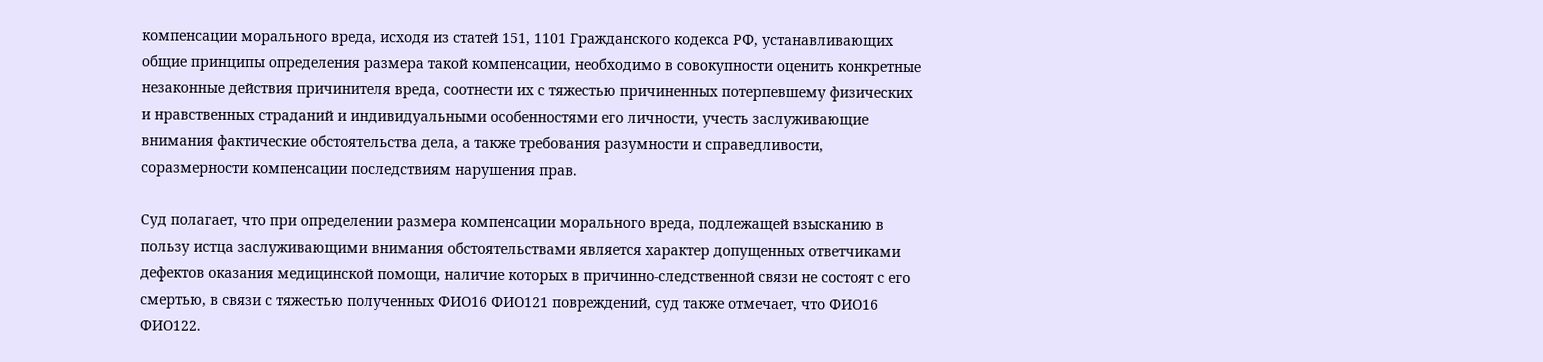компенсации морального вреда, исходя из статей 151, 1101 Гражданского кодекса РФ, устанавливающих общие принципы определения размера такой компенсации, необходимо в совокупности оценить конкретные незаконные действия причинителя вреда, соотнести их с тяжестью причиненных потерпевшему физических и нравственных страданий и индивидуальными особенностями его личности, учесть заслуживающие внимания фактические обстоятельства дела, а также требования разумности и справедливости, соразмерности компенсации последствиям нарушения прав.

Суд полагает, что при определении размера компенсации морального вреда, подлежащей взысканию в пользу истца заслуживающими внимания обстоятельствами является характер допущенных ответчиками дефектов оказания медицинской помощи, наличие которых в причинно-следственной связи не состоят с его смертью, в связи с тяжестью полученных ФИО16 ФИО121 повреждений, суд также отмечает, что ФИО16 ФИО122.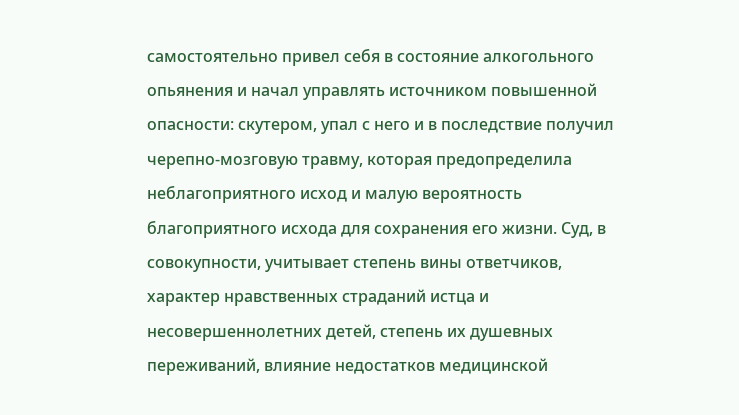самостоятельно привел себя в состояние алкогольного опьянения и начал управлять источником повышенной опасности: скутером, упал с него и в последствие получил черепно-мозговую травму, которая предопределила неблагоприятного исход и малую вероятность благоприятного исхода для сохранения его жизни. Суд, в совокупности, учитывает степень вины ответчиков, характер нравственных страданий истца и несовершеннолетних детей, степень их душевных переживаний, влияние недостатков медицинской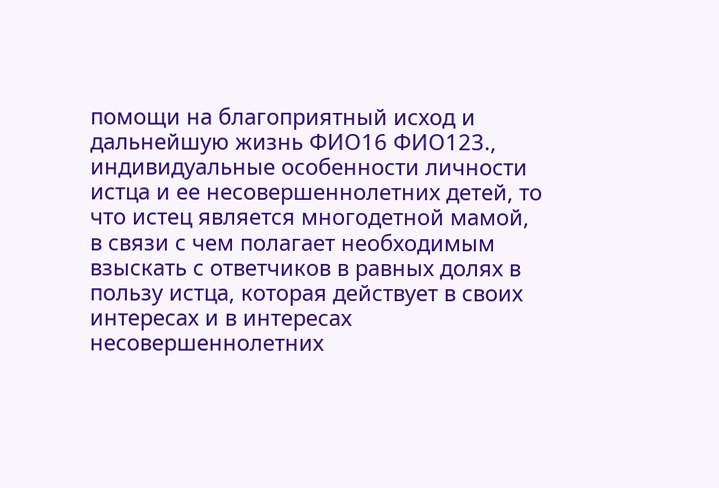помощи на благоприятный исход и дальнейшую жизнь ФИО16 ФИО123., индивидуальные особенности личности истца и ее несовершеннолетних детей, то что истец является многодетной мамой, в связи с чем полагает необходимым взыскать с ответчиков в равных долях в пользу истца, которая действует в своих интересах и в интересах несовершеннолетних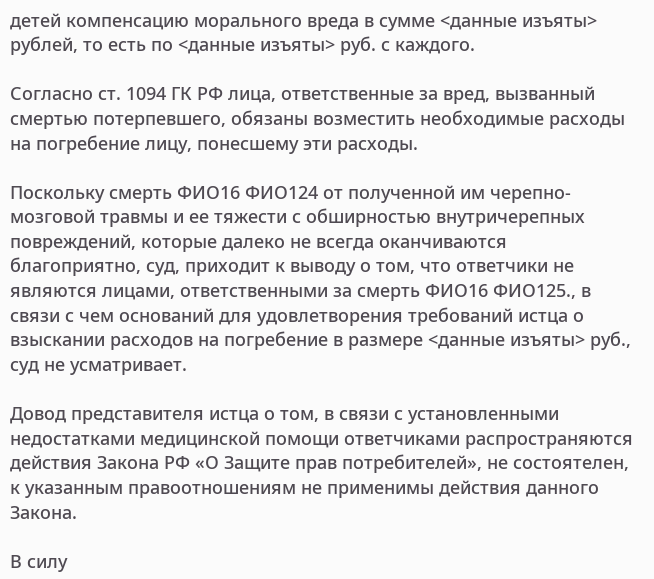детей компенсацию морального вреда в сумме <данные изъяты> рублей, то есть по <данные изъяты> руб. с каждого.

Согласно ст. 1094 ГК РФ лица, ответственные за вред, вызванный смертью потерпевшего, обязаны возместить необходимые расходы на погребение лицу, понесшему эти расходы.

Поскольку смерть ФИО16 ФИО124 от полученной им черепно-мозговой травмы и ее тяжести с обширностью внутричерепных повреждений, которые далеко не всегда оканчиваются благоприятно, суд, приходит к выводу о том, что ответчики не являются лицами, ответственными за смерть ФИО16 ФИО125., в связи с чем оснований для удовлетворения требований истца о взыскании расходов на погребение в размере <данные изъяты> руб., суд не усматривает.

Довод представителя истца о том, в связи с установленными недостатками медицинской помощи ответчиками распространяются действия Закона РФ «О Защите прав потребителей», не состоятелен, к указанным правоотношениям не применимы действия данного Закона.

В силу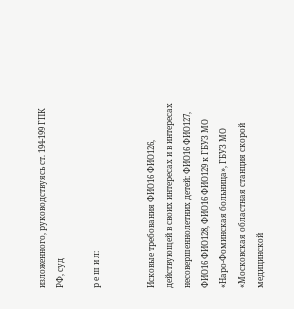изложенного, руководствуясь ст. 194-199 ГПК РФ, суд

р е ш и л:


Исковые требования ФИО16 ФИО126, действующей в своих интересах и в интересах несовершеннолетних детей: ФИО16 ФИО127, ФИО16 ФИО128, ФИО16 ФИО129 к ГБУЗ МО «Наро-Фоминская больница», ГБУЗ МО «Московская областная станция скорой медицинской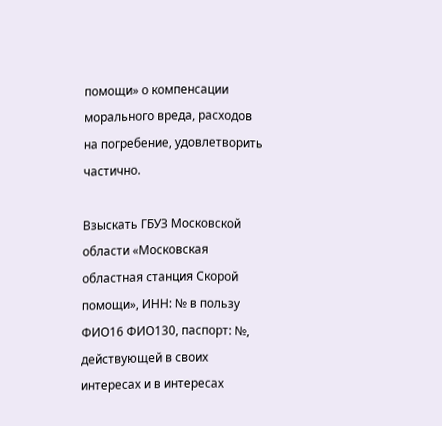помощи» о компенсации морального вреда, расходов на погребение, удовлетворить частично.

Взыскать ГБУЗ Московской области «Московская областная станция Скорой помощи», ИНН: № в пользу ФИО16 ФИО130, паспорт: №, действующей в своих интересах и в интересах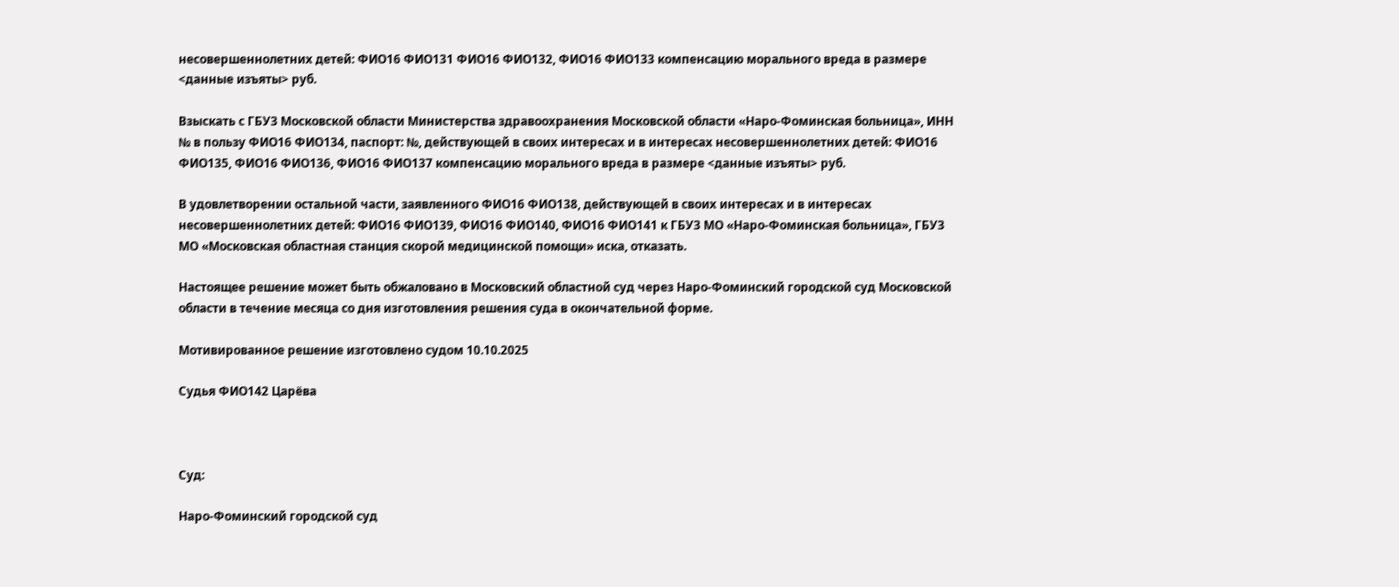несовершеннолетних детей: ФИО16 ФИО131 ФИО16 ФИО132, ФИО16 ФИО133 компенсацию морального вреда в размере <данные изъяты> руб.

Взыскать с ГБУЗ Московской области Министерства здравоохранения Московской области «Наро-Фоминская больница», ИНН № в пользу ФИО16 ФИО134, паспорт: №, действующей в своих интересах и в интересах несовершеннолетних детей: ФИО16 ФИО135, ФИО16 ФИО136, ФИО16 ФИО137 компенсацию морального вреда в размере <данные изъяты> руб.

В удовлетворении остальной части, заявленного ФИО16 ФИО138, действующей в своих интересах и в интересах несовершеннолетних детей: ФИО16 ФИО139, ФИО16 ФИО140, ФИО16 ФИО141 к ГБУЗ МО «Наро-Фоминская больница», ГБУЗ МО «Московская областная станция скорой медицинской помощи» иска, отказать.

Настоящее решение может быть обжаловано в Московский областной суд через Наро-Фоминский городской суд Московской области в течение месяца со дня изготовления решения суда в окончательной форме.

Мотивированное решение изготовлено судом 10.10.2025

Судья ФИО142 Царёва



Суд:

Наро-Фоминский городской суд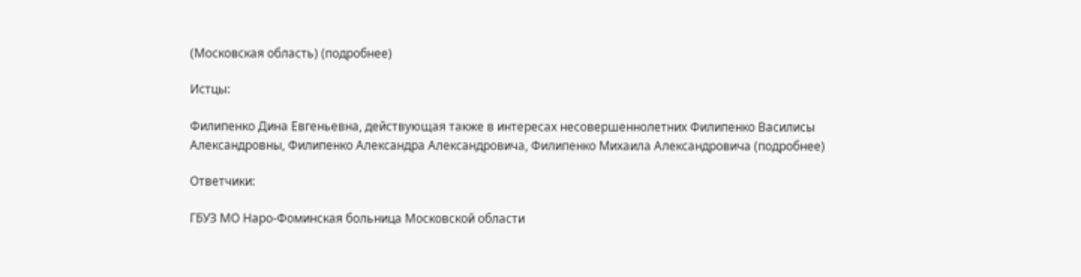(Московская область) (подробнее)

Истцы:

Филипенко Дина Евгеньевна, действующая также в интересах несовершеннолетних Филипенко Василисы Александровны, Филипенко Александра Александровича, Филипенко Михаила Александровича (подробнее)

Ответчики:

ГБУЗ МО Наро-Фоминская больница Московской области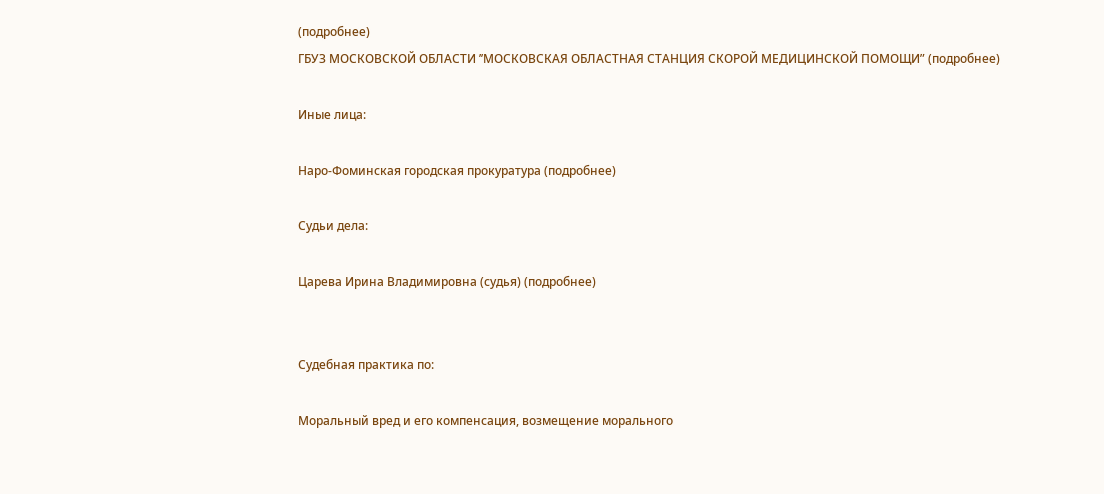(подробнее)
ГБУЗ МОСКОВСКОЙ ОБЛАСТИ ’’МОСКОВСКАЯ ОБЛАСТНАЯ СТАНЦИЯ СКОРОЙ МЕДИЦИНСКОЙ ПОМОЩИ” (подробнее)

Иные лица:

Наро-Фоминская городская прокуратура (подробнее)

Судьи дела:

Царева Ирина Владимировна (судья) (подробнее)


Судебная практика по:

Моральный вред и его компенсация, возмещение морального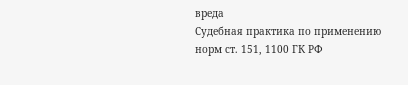вреда
Судебная практика по применению норм ст. 151, 1100 ГК РФ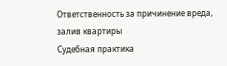Ответственность за причинение вреда, залив квартиры
Судебная практика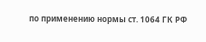по применению нормы ст. 1064 ГК РФ